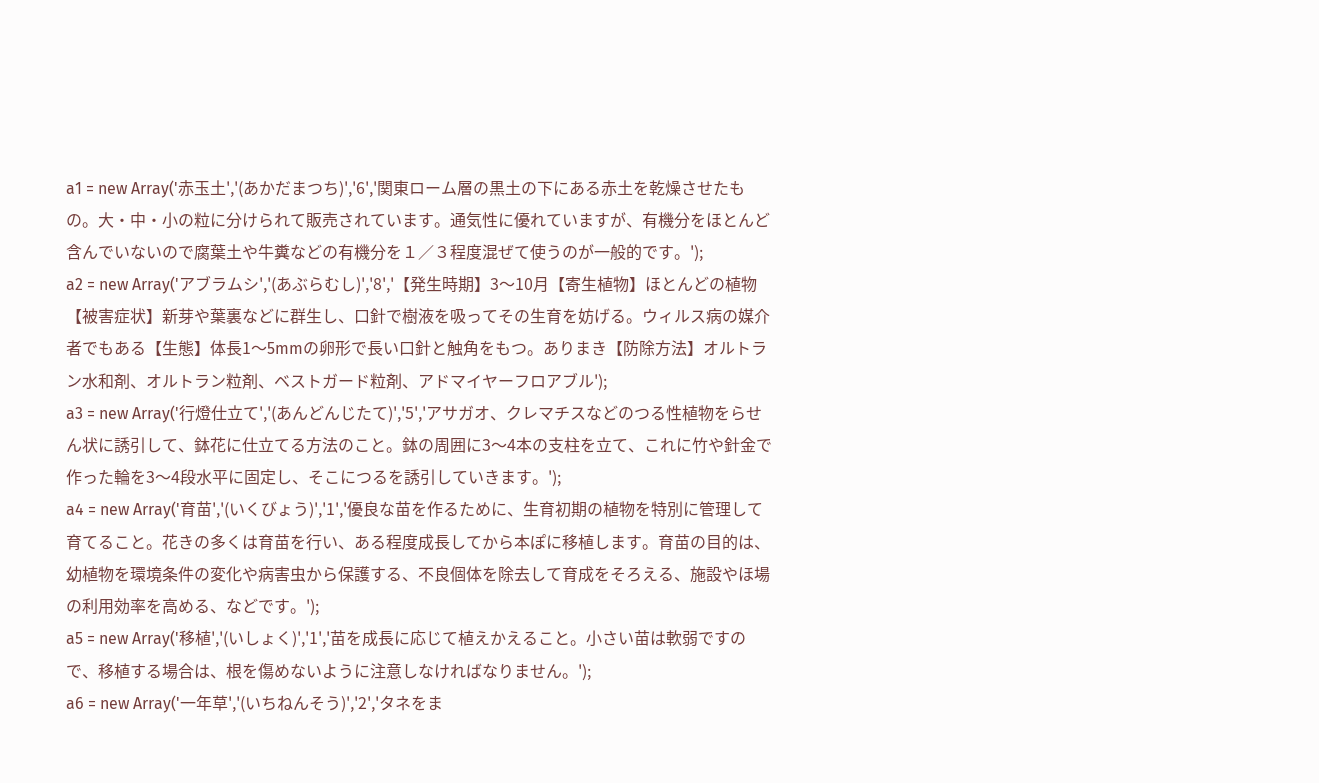a1 = new Array('赤玉土','(あかだまつち)','6','関東ローム層の黒土の下にある赤土を乾燥させたもの。大・中・小の粒に分けられて販売されています。通気性に優れていますが、有機分をほとんど含んでいないので腐葉土や牛糞などの有機分を１／３程度混ぜて使うのが一般的です。');
a2 = new Array('アブラムシ','(あぶらむし)','8','【発生時期】3〜10月【寄生植物】ほとんどの植物【被害症状】新芽や葉裏などに群生し、口針で樹液を吸ってその生育を妨げる。ウィルス病の媒介者でもある【生態】体長1〜5mmの卵形で長い口針と触角をもつ。ありまき【防除方法】オルトラン水和剤、オルトラン粒剤、ベストガード粒剤、アドマイヤーフロアブル');
a3 = new Array('行燈仕立て','(あんどんじたて)','5','アサガオ、クレマチスなどのつる性植物をらせん状に誘引して、鉢花に仕立てる方法のこと。鉢の周囲に3〜4本の支柱を立て、これに竹や針金で作った輪を3〜4段水平に固定し、そこにつるを誘引していきます。');
a4 = new Array('育苗','(いくびょう)','1','優良な苗を作るために、生育初期の植物を特別に管理して育てること。花きの多くは育苗を行い、ある程度成長してから本ぽに移植します。育苗の目的は、幼植物を環境条件の変化や病害虫から保護する、不良個体を除去して育成をそろえる、施設やほ場の利用効率を高める、などです。');
a5 = new Array('移植','(いしょく)','1','苗を成長に応じて植えかえること。小さい苗は軟弱ですので、移植する場合は、根を傷めないように注意しなければなりません。');
a6 = new Array('一年草','(いちねんそう)','2','タネをま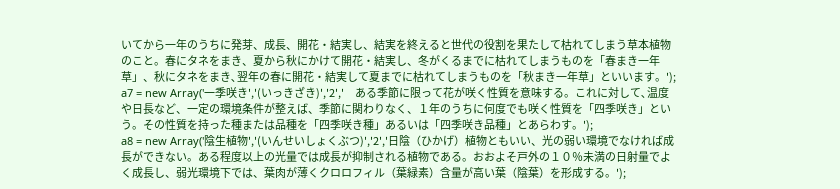いてから一年のうちに発芽、成長、開花・結実し、結実を終えると世代の役割を果たして枯れてしまう草本植物のこと。春にタネをまき、夏から秋にかけて開花・結実し、冬がくるまでに枯れてしまうものを「春まき一年草」、秋にタネをまき､翌年の春に開花・結実して夏までに枯れてしまうものを「秋まき一年草」といいます。');
a7 = new Array('一季咲き','(いっきざき)','2','　ある季節に限って花が咲く性質を意味する。これに対して､温度や日長など、一定の環境条件が整えば、季節に関わりなく、１年のうちに何度でも咲く性質を「四季咲き」という。その性質を持った種または品種を「四季咲き種」あるいは「四季咲き品種」とあらわす。');
a8 = new Array('陰生植物','(いんせいしょくぶつ)','2','日陰（ひかげ）植物ともいい、光の弱い環境でなければ成長ができない。ある程度以上の光量では成長が抑制される植物である。おおよそ戸外の１０％未満の日射量でよく成長し、弱光環境下では、葉肉が薄くクロロフィル（葉緑素）含量が高い葉（陰葉）を形成する。');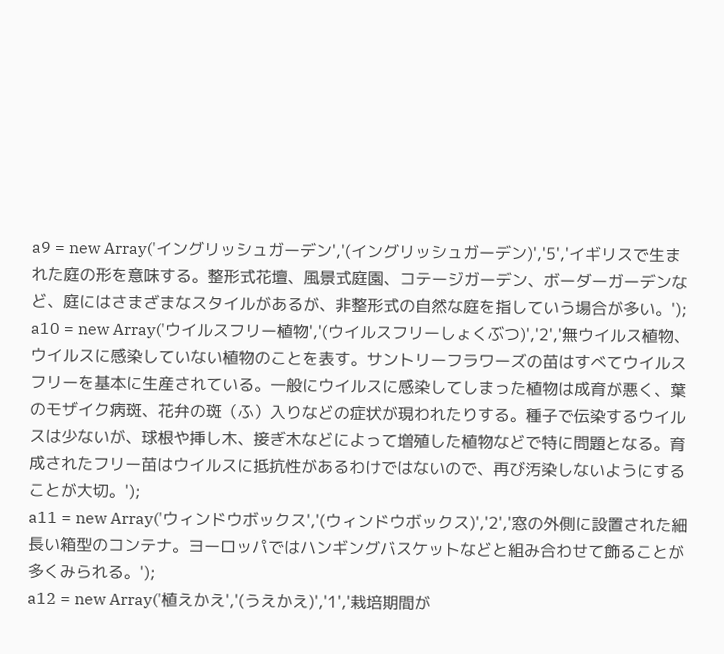a9 = new Array('イングリッシュガーデン','(イングリッシュガーデン)','5','イギリスで生まれた庭の形を意味する。整形式花壇、風景式庭園、コテージガーデン、ボーダーガーデンなど、庭にはさまざまなスタイルがあるが、非整形式の自然な庭を指していう場合が多い。');
a10 = new Array('ウイルスフリー植物','(ウイルスフリーしょくぶつ)','2','無ウイルス植物、ウイルスに感染していない植物のことを表す。サントリーフラワーズの苗はすべてウイルスフリーを基本に生産されている。一般にウイルスに感染してしまった植物は成育が悪く、葉のモザイク病斑、花弁の斑（ふ）入りなどの症状が現われたりする。種子で伝染するウイルスは少ないが、球根や挿し木、接ぎ木などによって増殖した植物などで特に問題となる。育成されたフリー苗はウイルスに抵抗性があるわけではないので、再び汚染しないようにすることが大切。');
a11 = new Array('ウィンドウボックス','(ウィンドウボックス)','2','窓の外側に設置された細長い箱型のコンテナ。ヨーロッパではハンギングバスケットなどと組み合わせて飾ることが多くみられる。');
a12 = new Array('植えかえ','(うえかえ)','1','栽培期間が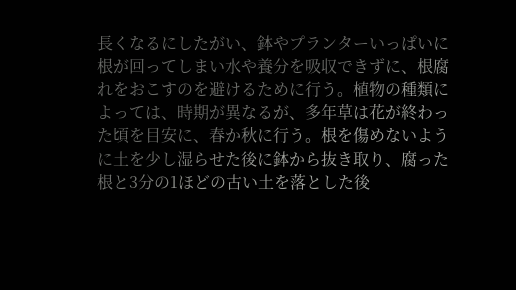長くなるにしたがい、鉢やプランターいっぱいに根が回ってしまい水や養分を吸収できずに、根腐れをおこすのを避けるために行う。植物の種類によっては、時期が異なるが、多年草は花が終わった頃を目安に、春か秋に行う。根を傷めないように土を少し湿らせた後に鉢から抜き取り、腐った根と3分の1ほどの古い土を落とした後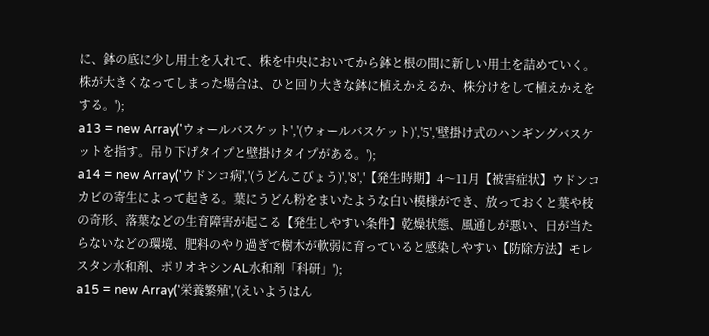に、鉢の底に少し用土を入れて、株を中央においてから鉢と根の間に新しい用土を詰めていく。株が大きくなってしまった場合は、ひと回り大きな鉢に植えかえるか、株分けをして植えかえをする。');
a13 = new Array('ウォールバスケット','(ウォールバスケット)','5','壁掛け式のハンギングバスケットを指す。吊り下げタイプと壁掛けタイプがある。');
a14 = new Array('ウドンコ病','(うどんこびょう)','8','【発生時期】4〜11月【被害症状】ウドンコカビの寄生によって起きる。葉にうどん粉をまいたような白い模様ができ、放っておくと葉や枝の奇形、落葉などの生育障害が起こる【発生しやすい条件】乾燥状態、風通しが悪い、日が当たらないなどの環境、肥料のやり過ぎで樹木が軟弱に育っていると感染しやすい【防除方法】モレスタン水和剤、ポリオキシンAL水和剤「科研」');
a15 = new Array('栄養繁殖','(えいようはん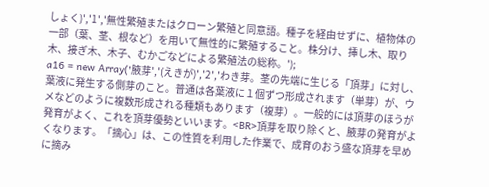しょく)','1','無性繁殖またはクローン繁殖と同意語。種子を経由せずに、植物体の一部（葉、茎、根など）を用いて無性的に繁殖すること。株分け、挿し木、取り木、接ぎ木、木子、むかごなどによる繁殖法の総称。');
a16 = new Array('腋芽','(えきが)','2','わき芽。茎の先端に生じる「頂芽」に対し、葉液に発生する側芽のこと。普通は各葉液に１個ずつ形成されます（単芽）が、ウメなどのように複数形成される種類もあります（複芽）。一般的には頂芽のほうが発育がよく、これを頂芽優勢といいます。<BR>頂芽を取り除くと、腋芽の発育がよくなります。「摘心」は、この性質を利用した作業で、成育のおう盛な頂芽を早めに摘み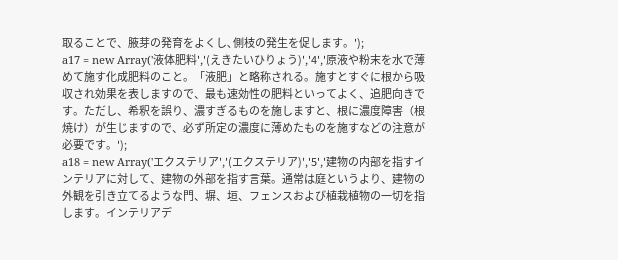取ることで、腋芽の発育をよくし､側枝の発生を促します。');
a17 = new Array('液体肥料','(えきたいひりょう)','4','原液や粉末を水で薄めて施す化成肥料のこと。「液肥」と略称される。施すとすぐに根から吸収され効果を表しますので、最も速効性の肥料といってよく、追肥向きです。ただし、希釈を誤り、濃すぎるものを施しますと、根に濃度障害（根焼け）が生じますので、必ず所定の濃度に薄めたものを施すなどの注意が必要です。');
a18 = new Array('エクステリア','(エクステリア)','5','建物の内部を指すインテリアに対して、建物の外部を指す言葉。通常は庭というより、建物の外観を引き立てるような門、塀、垣、フェンスおよび植栽植物の一切を指します。インテリアデ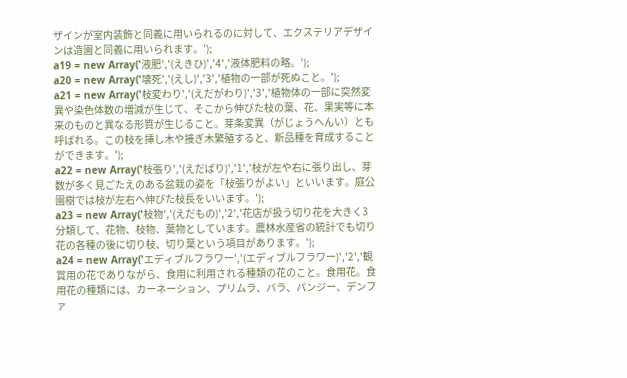ザインが室内装飾と同義に用いられるのに対して、エクステリアデザインは造園と同義に用いられます。');
a19 = new Array('液肥','(えきひ)','4','液体肥料の略。');
a20 = new Array('壊死','(えし)','3','植物の一部が死ぬこと。');
a21 = new Array('枝変わり','(えだがわり)','3','植物体の一部に突然変異や染色体数の増減が生じて、そこから伸びた枝の葉、花、果実等に本来のものと異なる形質が生じること。芽条変異（がじょうへんい）とも呼ばれる。この枝を挿し木や接ぎ木繁殖すると、新品種を育成することができます。');
a22 = new Array('枝張り','(えだばり)','1','枝が左や右に張り出し、芽数が多く見ごたえのある盆栽の姿を「枝張りがよい」といいます。庭公園樹では枝が左右へ伸びた枝長をいいます。');
a23 = new Array('枝物','(えだもの)','2','花店が扱う切り花を大きく3分類して、花物、枝物、葉物としています。農林水産省の統計でも切り花の各種の後に切り枝、切り葉という項目があります。');
a24 = new Array('エディブルフラワー','(エディブルフラワー)','2','観賞用の花でありながら、食用に利用される種類の花のこと。食用花。食用花の種類には、カーネーション、プリムラ、バラ、パンジー、デンファ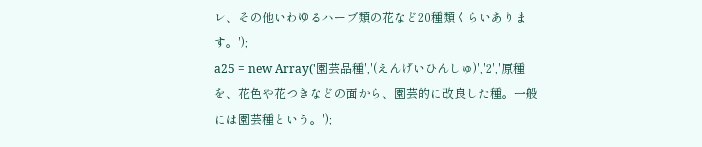レ、その他いわゆるハーブ類の花など20種類くらいあります。');
a25 = new Array('園芸品種','(えんげいひんしゅ)','2','原種を、花色や花つきなどの面から、園芸的に改良した種。一般には園芸種という。');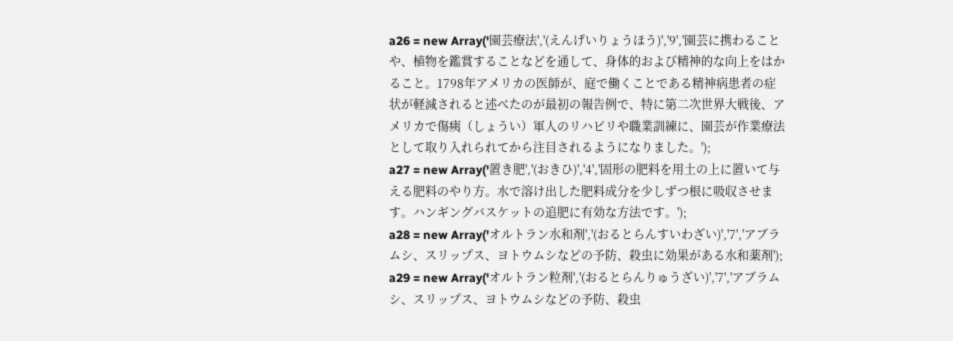a26 = new Array('園芸療法','(えんげいりょうほう)','9','園芸に携わることや、植物を鑑賞することなどを通して、身体的および精神的な向上をはかること。1798年アメリカの医師が、庭で働くことである精神病患者の症状が軽減されると述べたのが最初の報告例で、特に第二次世界大戦後、アメリカで傷痍（しょうい）軍人のリハビリや職業訓練に、園芸が作業療法として取り入れられてから注目されるようになりました。');
a27 = new Array('置き肥','(おきひ)','4','固形の肥料を用土の上に置いて与える肥料のやり方。水で溶け出した肥料成分を少しずつ根に吸収させます。ハンギングバスケットの追肥に有効な方法です。');
a28 = new Array('オルトラン水和剤','(おるとらんすいわざい)','7','アブラムシ、スリップス、ヨトウムシなどの予防、殺虫に効果がある水和薬剤');
a29 = new Array('オルトラン粒剤','(おるとらんりゅうざい)','7','アブラムシ、スリップス、ヨトウムシなどの予防、殺虫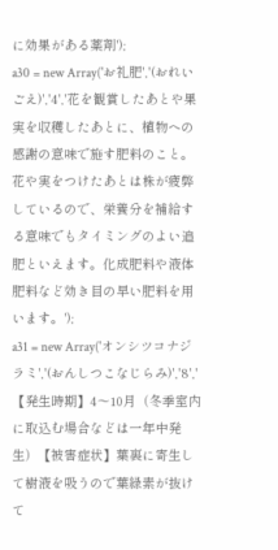に効果がある薬剤');
a30 = new Array('お礼肥','(おれいごえ)','4','花を観賞したあとや果実を収穫したあとに、植物への感謝の意味で施す肥料のこと。花や実をつけたあとは株が疲弊しているので、栄養分を補給する意味でもタイミングのよい追肥といえます。化成肥料や液体肥料など効き目の早い肥料を用います。');
a31 = new Array('オンシツコナジラミ','(おんしつこなじらみ)','8','【発生時期】4〜10月（冬季室内に取込む場合などは一年中発生）【被害症状】葉裏に寄生して樹液を吸うので葉緑素が抜けて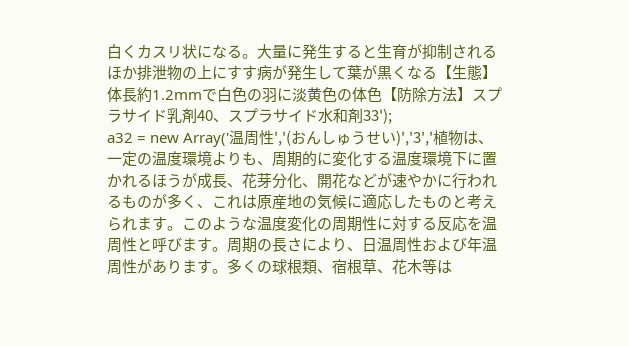白くカスリ状になる。大量に発生すると生育が抑制されるほか排泄物の上にすす病が発生して葉が黒くなる【生態】体長約1.2mmで白色の羽に淡黄色の体色【防除方法】スプラサイド乳剤40、スプラサイド水和剤33');
a32 = new Array('温周性','(おんしゅうせい)','3','植物は、一定の温度環境よりも、周期的に変化する温度環境下に置かれるほうが成長、花芽分化、開花などが速やかに行われるものが多く、これは原産地の気候に適応したものと考えられます。このような温度変化の周期性に対する反応を温周性と呼びます。周期の長さにより、日温周性および年温周性があります。多くの球根類、宿根草、花木等は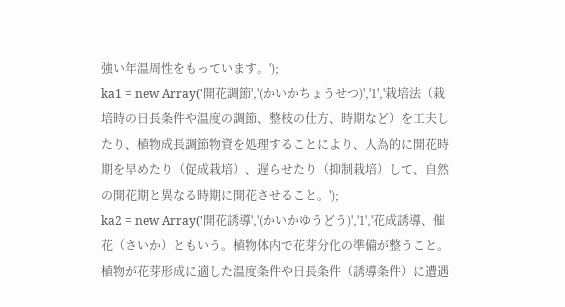強い年温周性をもっています。');
ka1 = new Array('開花調節','(かいかちょうせつ)','1','栽培法（栽培時の日長条件や温度の調節、整枝の仕方、時期など）を工夫したり、植物成長調節物資を処理することにより、人為的に開花時期を早めたり（促成栽培）、遅らせたり（抑制栽培）して、自然の開花期と異なる時期に開花させること。');
ka2 = new Array('開花誘導','(かいかゆうどう)','1','花成誘導、催花（さいか）ともいう。植物体内で花芽分化の準備が整うこと。植物が花芽形成に適した温度条件や日長条件（誘導条件）に遭遇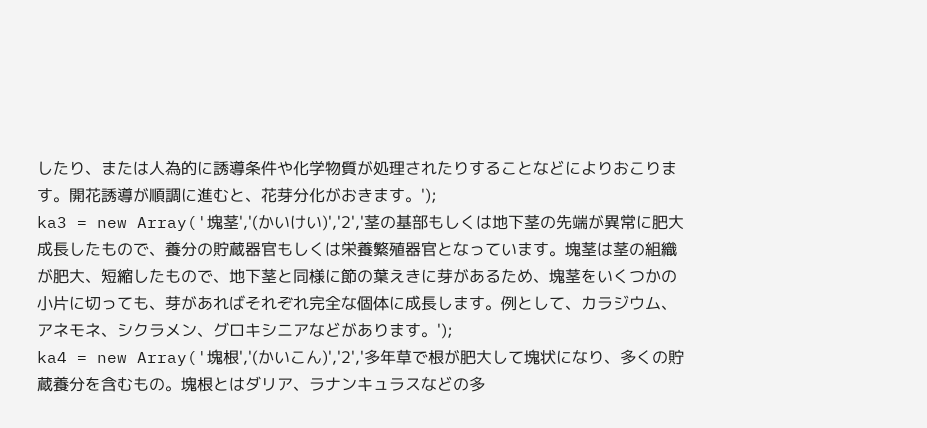したり、または人為的に誘導条件や化学物質が処理されたりすることなどによりおこります。開花誘導が順調に進むと、花芽分化がおきます。');
ka3 = new Array('塊茎','(かいけい)','2','茎の基部もしくは地下茎の先端が異常に肥大成長したもので、養分の貯蔵器官もしくは栄養繁殖器官となっています。塊茎は茎の組織が肥大、短縮したもので、地下茎と同様に節の葉えきに芽があるため、塊茎をいくつかの小片に切っても、芽があればそれぞれ完全な個体に成長します。例として、カラジウム、アネモネ、シクラメン、グロキシニアなどがあります。');
ka4 = new Array('塊根','(かいこん)','2','多年草で根が肥大して塊状になり、多くの貯蔵養分を含むもの。塊根とはダリア、ラナンキュラスなどの多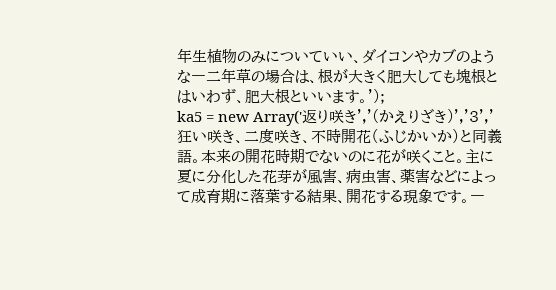年生植物のみについていい、ダイコンやカブのような一二年草の場合は、根が大きく肥大しても塊根とはいわず、肥大根といいます。');
ka5 = new Array('返り咲き','(かえりざき)','3','狂い咲き、二度咲き、不時開花（ふじかいか）と同義語。本来の開花時期でないのに花が咲くこと。主に夏に分化した花芽が風害、病虫害、薬害などによって成育期に落葉する結果、開花する現象です。一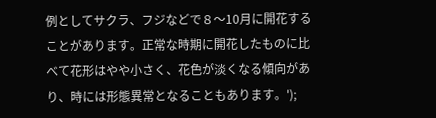例としてサクラ、フジなどで８〜10月に開花することがあります。正常な時期に開花したものに比べて花形はやや小さく、花色が淡くなる傾向があり、時には形態異常となることもあります。');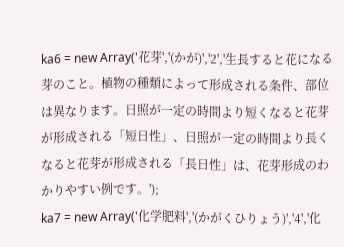ka6 = new Array('花芽','(かが)','2','生長すると花になる芽のこと。植物の種類によって形成される条件、部位は異なります。日照が一定の時間より短くなると花芽が形成される「短日性」、日照が一定の時間より長くなると花芽が形成される「長日性」は、花芽形成のわかりやすい例です。');
ka7 = new Array('化学肥料','(かがくひりょう)','4','化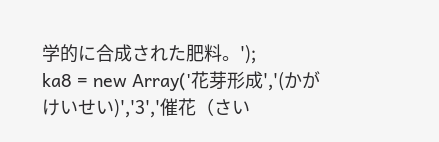学的に合成された肥料。');
ka8 = new Array('花芽形成','(かがけいせい)','3','催花（さい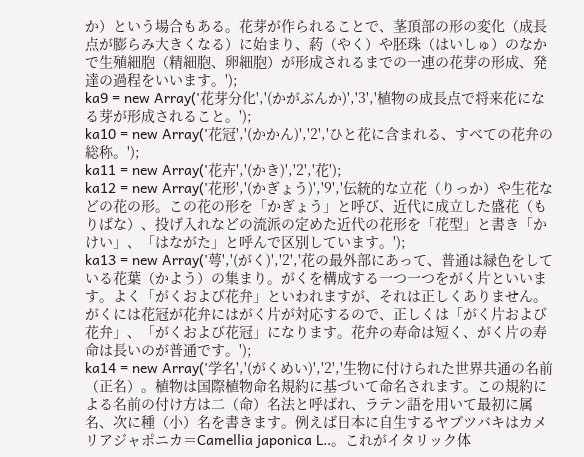か）という場合もある。花芽が作られることで、茎頂部の形の変化（成長点が膨らみ大きくなる）に始まり、葯（やく）や胚珠（はいしゅ）のなかで生殖細胞（精細胞、卵細胞）が形成されるまでの一連の花芽の形成、発達の過程をいいます。');
ka9 = new Array('花芽分化','(かがぶんか)','3','植物の成長点で将来花になる芽が形成されること。');
ka10 = new Array('花冠','(かかん)','2','ひと花に含まれる、すべての花弁の総称。');
ka11 = new Array('花卉','(かき)','2','花');
ka12 = new Array('花形','(かぎょう)','9','伝統的な立花（りっか）や生花などの花の形。この花の形を「かぎょう」と呼び、近代に成立した盛花（もりばな）、投げ入れなどの流派の定めた近代の花形を「花型」と書き「かけい」、「はながた」と呼んで区別しています。');
ka13 = new Array('萼','(がく)','2','花の最外部にあって、普通は緑色をしている花葉（かよう）の集まり。がくを構成する一つ一つをがく片といいます。よく「がくおよび花弁」といわれますが、それは正しくありません。がくには花冠が花弁にはがく片が対応するので、正しくは「がく片および花弁」、「がくおよび花冠」になります。花弁の寿命は短く、がく片の寿命は長いのが普通です。');
ka14 = new Array('学名','(がくめい)','2','生物に付けられた世界共通の名前（正名）。植物は国際植物命名規約に基づいて命名されます。この規約による名前の付け方は二（命）名法と呼ばれ、ラテン語を用いて最初に属名、次に種（小）名を書きます。例えば日本に自生するヤブツバキはカメリアジャポニカ＝Camellia japonica L..。これがイタリック体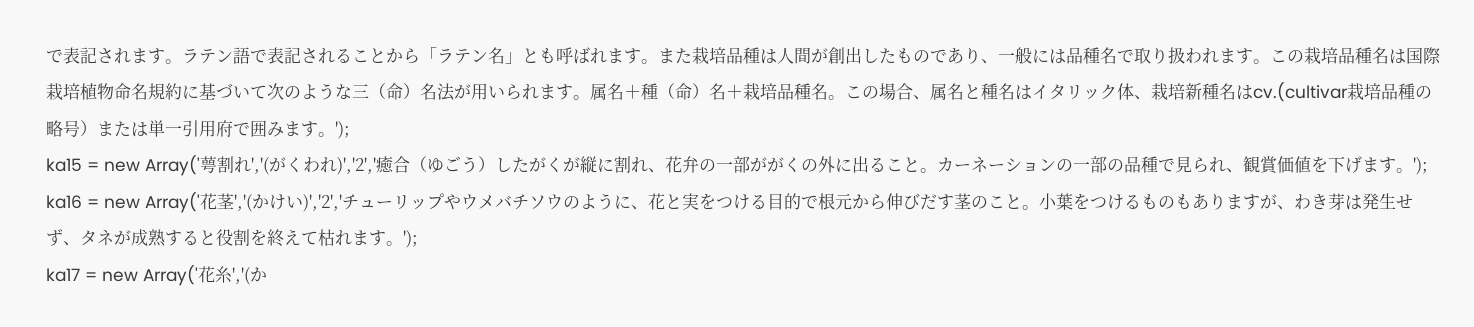で表記されます。ラテン語で表記されることから「ラテン名」とも呼ばれます。また栽培品種は人間が創出したものであり、一般には品種名で取り扱われます。この栽培品種名は国際栽培植物命名規約に基づいて次のような三（命）名法が用いられます。属名＋種（命）名＋栽培品種名。この場合、属名と種名はイタリック体、栽培新種名はcv.(cultivar栽培品種の略号）または単一引用府で囲みます。');
ka15 = new Array('萼割れ','(がくわれ)','2','癒合（ゆごう）したがくが縦に割れ、花弁の一部ががくの外に出ること。カーネーションの一部の品種で見られ、観賞価値を下げます。');
ka16 = new Array('花茎','(かけい)','2','チューリップやウメバチソウのように、花と実をつける目的で根元から伸びだす茎のこと。小葉をつけるものもありますが、わき芽は発生せず、タネが成熟すると役割を終えて枯れます。');
ka17 = new Array('花糸','(か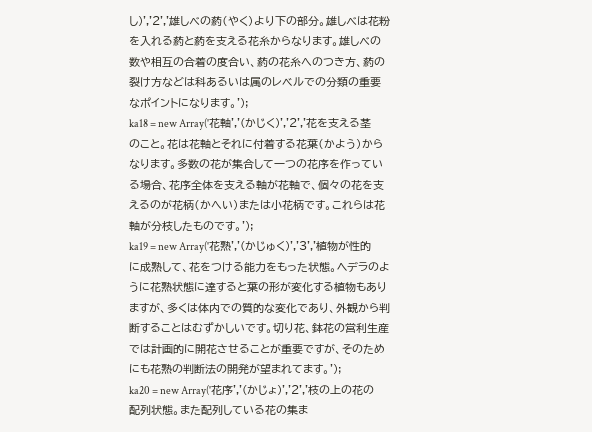し)','2','雄しべの葯（やく）より下の部分。雄しべは花粉を入れる葯と葯を支える花糸からなります。雄しべの数や相互の合着の度合い、葯の花糸へのつき方、葯の裂け方などは科あるいは属のレベルでの分類の重要なポイントになります。');
ka18 = new Array('花軸','(かじく)','2','花を支える茎のこと。花は花軸とそれに付着する花葉（かよう）からなります。多数の花が集合して一つの花序を作っている場合、花序全体を支える軸が花軸で、個々の花を支えるのが花柄（かへい）または小花柄です。これらは花軸が分枝したものです。');
ka19 = new Array('花熟','(かじゅく)','3','植物が性的に成熟して、花をつける能力をもった状態。ヘデラのように花熟状態に達すると葉の形が変化する植物もありますが、多くは体内での質的な変化であり、外観から判断することはむずかしいです。切り花、鉢花の営利生産では計画的に開花させることが重要ですが、そのためにも花熟の判断法の開発が望まれてます。');
ka20 = new Array('花序','(かじょ)','2','枝の上の花の配列状態。また配列している花の集ま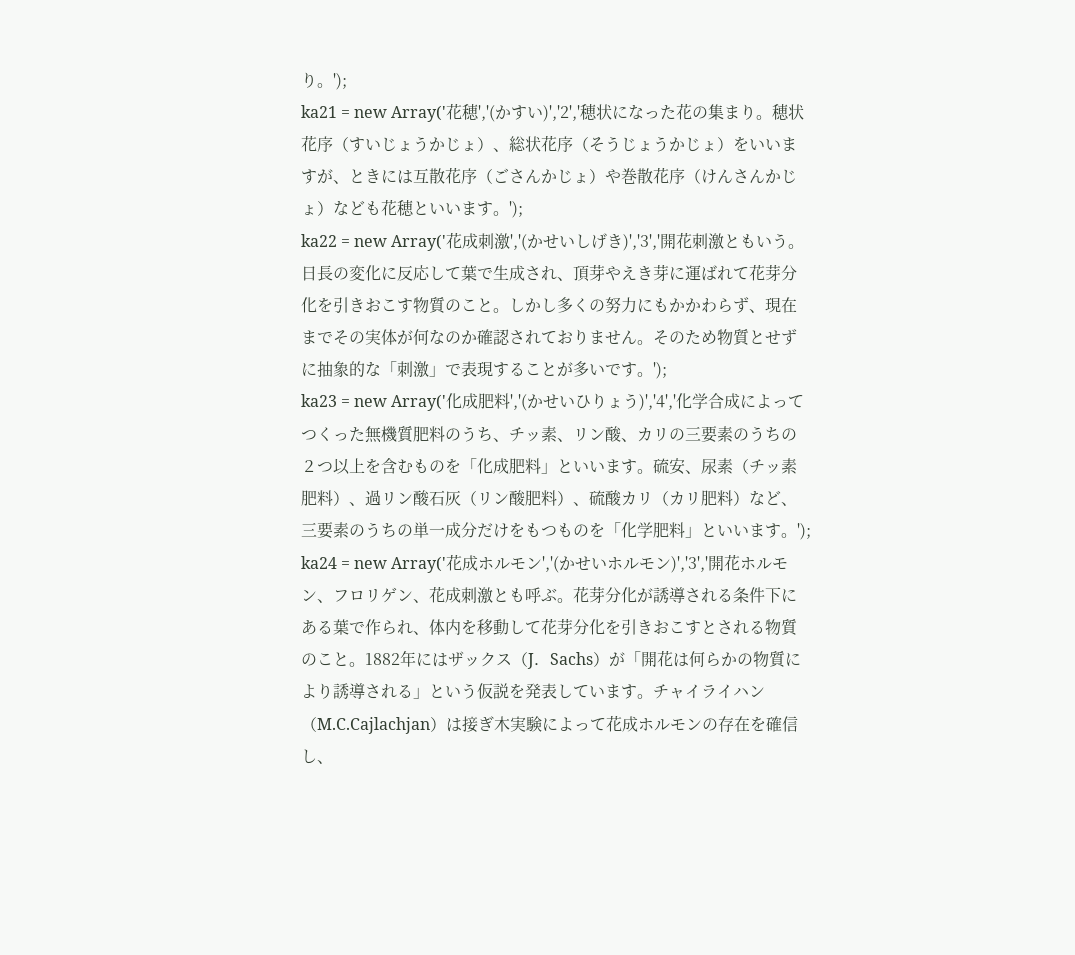り。');
ka21 = new Array('花穂','(かすい)','2','穂状になった花の集まり。穂状花序（すいじょうかじょ）、総状花序（そうじょうかじょ）をいいますが、ときには互散花序（ごさんかじょ）や巻散花序（けんさんかじょ）なども花穂といいます。');
ka22 = new Array('花成刺激','(かせいしげき)','3','開花刺激ともいう。日長の変化に反応して葉で生成され、頂芽やえき芽に運ばれて花芽分化を引きおこす物質のこと。しかし多くの努力にもかかわらず、現在までその実体が何なのか確認されておりません。そのため物質とせずに抽象的な「刺激」で表現することが多いです。');
ka23 = new Array('化成肥料','(かせいひりょう)','4','化学合成によってつくった無機質肥料のうち、チッ素、リン酸、カリの三要素のうちの２つ以上を含むものを「化成肥料」といいます。硫安、尿素（チッ素肥料）、過リン酸石灰（リン酸肥料）、硫酸カリ（カリ肥料）など、三要素のうちの単一成分だけをもつものを「化学肥料」といいます。');
ka24 = new Array('花成ホルモン','(かせいホルモン)','3','開花ホルモン、フロリゲン、花成刺激とも呼ぶ。花芽分化が誘導される条件下にある葉で作られ、体内を移動して花芽分化を引きおこすとされる物質のこと。1882年にはザックス（J．Sachs）が「開花は何らかの物質により誘導される」という仮説を発表しています。チャイライハン（M.C.Cajlachjan）は接ぎ木実験によって花成ホルモンの存在を確信し、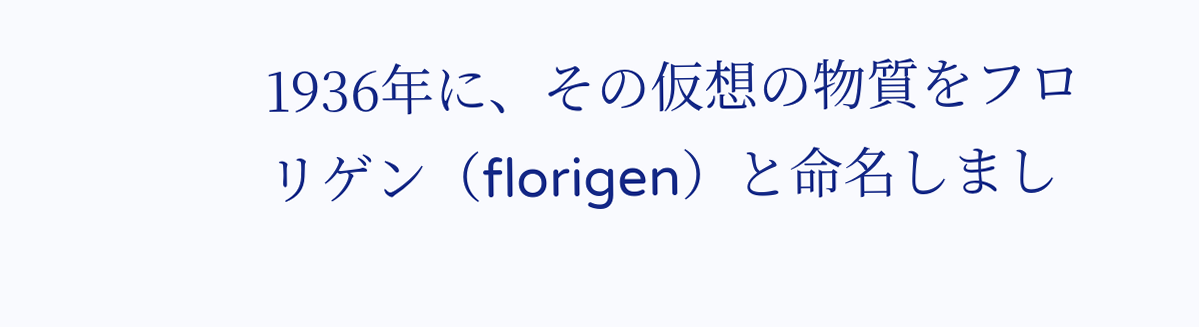1936年に、その仮想の物質をフロリゲン（florigen）と命名しまし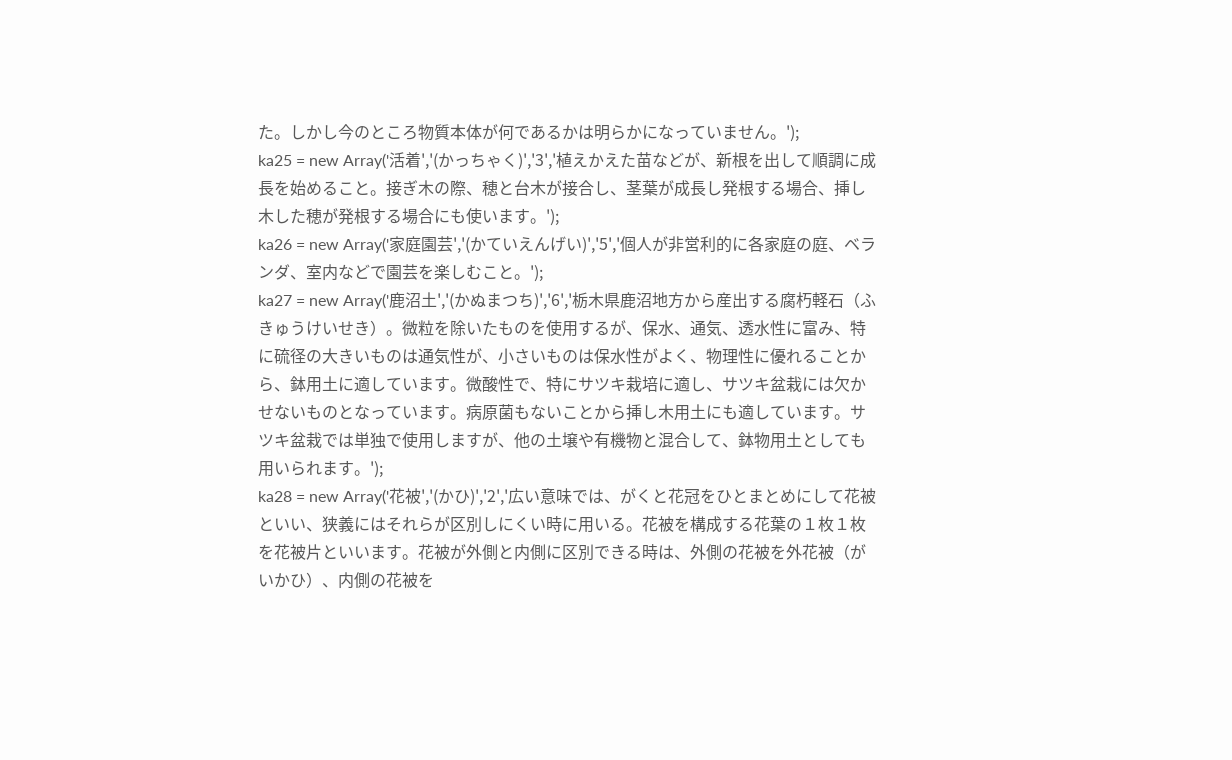た。しかし今のところ物質本体が何であるかは明らかになっていません。');
ka25 = new Array('活着','(かっちゃく)','3','植えかえた苗などが、新根を出して順調に成長を始めること。接ぎ木の際、穂と台木が接合し、茎葉が成長し発根する場合、挿し木した穂が発根する場合にも使います。');
ka26 = new Array('家庭園芸','(かていえんげい)','5','個人が非営利的に各家庭の庭、ベランダ、室内などで園芸を楽しむこと。');
ka27 = new Array('鹿沼土','(かぬまつち)','6','栃木県鹿沼地方から産出する腐朽軽石（ふきゅうけいせき）。微粒を除いたものを使用するが、保水、通気、透水性に富み、特に硫径の大きいものは通気性が、小さいものは保水性がよく、物理性に優れることから、鉢用土に適しています。微酸性で、特にサツキ栽培に適し、サツキ盆栽には欠かせないものとなっています。病原菌もないことから挿し木用土にも適しています。サツキ盆栽では単独で使用しますが、他の土壌や有機物と混合して、鉢物用土としても用いられます。');
ka28 = new Array('花被','(かひ)','2','広い意味では、がくと花冠をひとまとめにして花被といい、狭義にはそれらが区別しにくい時に用いる。花被を構成する花葉の１枚１枚を花被片といいます。花被が外側と内側に区別できる時は、外側の花被を外花被（がいかひ）、内側の花被を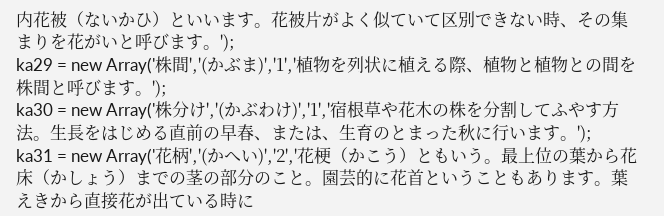内花被（ないかひ）といいます。花被片がよく似ていて区別できない時、その集まりを花がいと呼びます。');
ka29 = new Array('株間','(かぶま)','1','植物を列状に植える際、植物と植物との間を株間と呼びます。');
ka30 = new Array('株分け','(かぶわけ)','1','宿根草や花木の株を分割してふやす方法。生長をはじめる直前の早春、または、生育のとまった秋に行います。');
ka31 = new Array('花柄','(かへい)','2','花梗（かこう）ともいう。最上位の葉から花床（かしょう）までの茎の部分のこと。園芸的に花首ということもあります。葉えきから直接花が出ている時に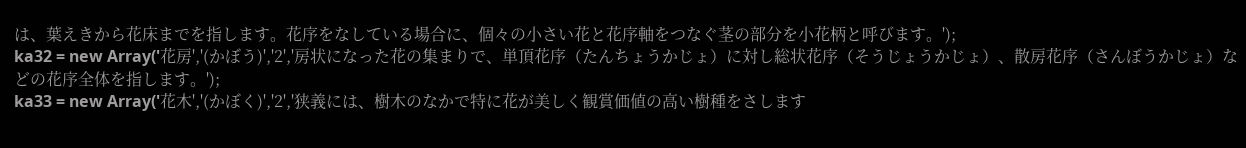は、葉えきから花床までを指します。花序をなしている場合に、個々の小さい花と花序軸をつなぐ茎の部分を小花柄と呼びます。');
ka32 = new Array('花房','(かぼう)','2','房状になった花の集まりで、単頂花序（たんちょうかじょ）に対し総状花序（そうじょうかじょ）、散房花序（さんぼうかじょ）などの花序全体を指します。');
ka33 = new Array('花木','(かぼく)','2','狭義には、樹木のなかで特に花が美しく観賞価値の高い樹種をさします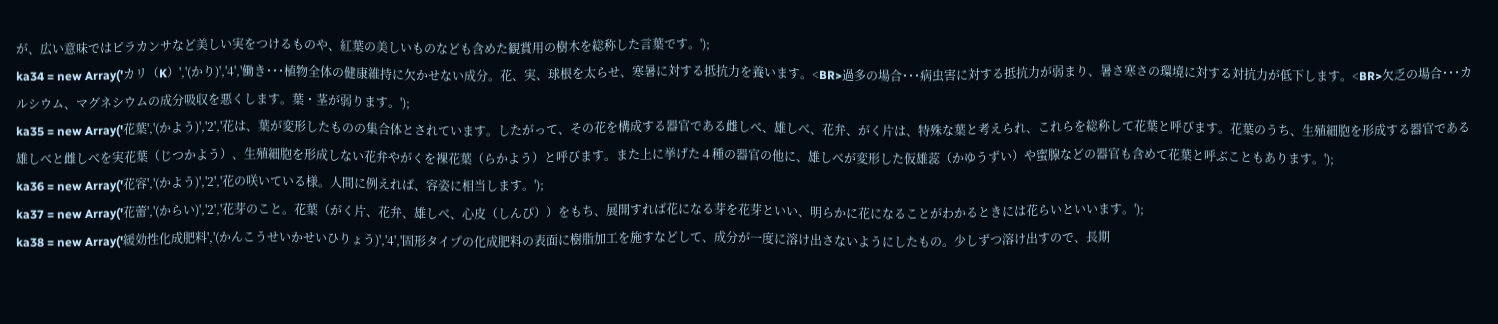が、広い意味ではピラカンサなど美しい実をつけるものや、紅葉の美しいものなども含めた観賞用の樹木を総称した言葉です。');
ka34 = new Array('カリ（K）','(かり)','4','働き･･･植物全体の健康維持に欠かせない成分。花、実、球根を太らせ、寒暑に対する抵抗力を養います。<BR>過多の場合･･･病虫害に対する抵抗力が弱まり、暑さ寒さの環境に対する対抗力が低下します。<BR>欠乏の場合･･･カルシウム、マグネシウムの成分吸収を悪くします。葉・茎が弱ります。');
ka35 = new Array('花葉','(かよう)','2','花は、葉が変形したものの集合体とされています。したがって、その花を構成する器官である雌しべ、雄しべ、花弁、がく片は、特殊な葉と考えられ、これらを総称して花葉と呼びます。花葉のうち、生殖細胞を形成する器官である雄しべと雌しべを実花葉（じつかよう）、生殖細胞を形成しない花弁やがくを裸花葉（らかよう）と呼びます。また上に挙げた４種の器官の他に、雄しべが変形した仮雄蕊（かゆうずい）や蜜腺などの器官も含めて花葉と呼ぶこともあります。');
ka36 = new Array('花容','(かよう)','2','花の咲いている様。人間に例えれば、容姿に相当します。');
ka37 = new Array('花蕾','(からい)','2','花芽のこと。花葉（がく片、花弁、雄しべ、心皮（しんぴ））をもち、展開すれば花になる芽を花芽といい、明らかに花になることがわかるときには花らいといいます。');
ka38 = new Array('緩効性化成肥料','(かんこうせいかせいひりょう)','4','固形タイプの化成肥料の表面に樹脂加工を施すなどして、成分が一度に溶け出さないようにしたもの。少しずつ溶け出すので、長期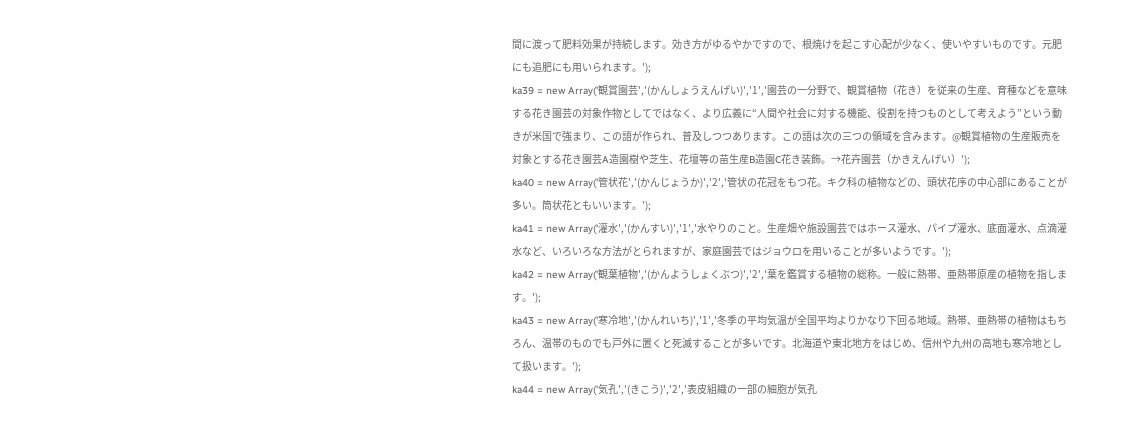間に渡って肥料効果が持続します。効き方がゆるやかですので、根焼けを起こす心配が少なく、使いやすいものです。元肥にも追肥にも用いられます。');
ka39 = new Array('観賞園芸','(かんしょうえんげい)','1','園芸の一分野で、観賞植物（花き）を従来の生産、育種などを意味する花き園芸の対象作物としてではなく、より広義に“人間や社会に対する機能、役割を持つものとして考えよう”という動きが米国で強まり、この語が作られ、普及しつつあります。この語は次の三つの領域を含みます。@観賞植物の生産販売を対象とする花き園芸A造園樹や芝生、花壇等の苗生産B造園C花き装飾。→花卉園芸（かきえんげい）');
ka40 = new Array('管状花','(かんじょうか)','2','管状の花冠をもつ花。キク科の植物などの、頭状花序の中心部にあることが多い。筒状花ともいいます。');
ka41 = new Array('灌水','(かんすい)','1','水やりのこと。生産畑や施設園芸ではホース灌水、パイプ灌水、底面灌水、点滴灌水など、いろいろな方法がとられますが、家庭園芸ではジョウロを用いることが多いようです。');
ka42 = new Array('観葉植物','(かんようしょくぶつ)','2','葉を鑑賞する植物の総称。一般に熱帯、亜熱帯原産の植物を指します。');
ka43 = new Array('寒冷地','(かんれいち)','1','冬季の平均気温が全国平均よりかなり下回る地域。熱帯、亜熱帯の植物はもちろん、温帯のものでも戸外に置くと死滅することが多いです。北海道や東北地方をはじめ、信州や九州の高地も寒冷地として扱います。');
ka44 = new Array('気孔','(きこう)','2','表皮組織の一部の細胞が気孔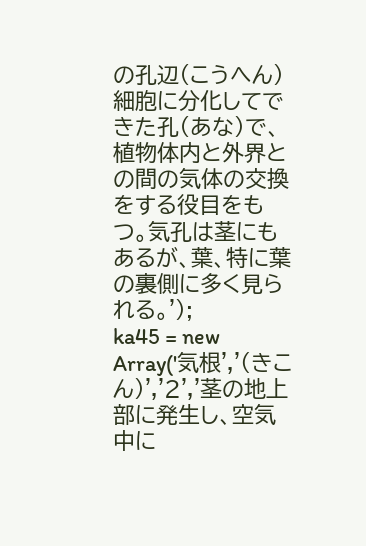の孔辺（こうへん）細胞に分化してできた孔（あな）で、植物体内と外界との間の気体の交換をする役目をもつ。気孔は茎にもあるが、葉、特に葉の裏側に多く見られる。');
ka45 = new Array('気根','(きこん)','2','茎の地上部に発生し、空気中に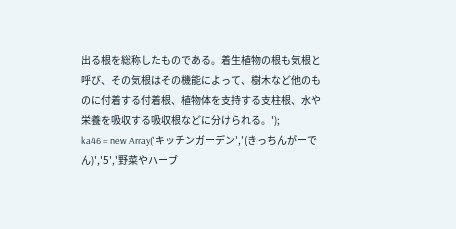出る根を総称したものである。着生植物の根も気根と呼び、その気根はその機能によって、樹木など他のものに付着する付着根、植物体を支持する支柱根、水や栄養を吸収する吸収根などに分けられる。');
ka46 = new Array('キッチンガーデン','(きっちんがーでん)','5','野菜やハーブ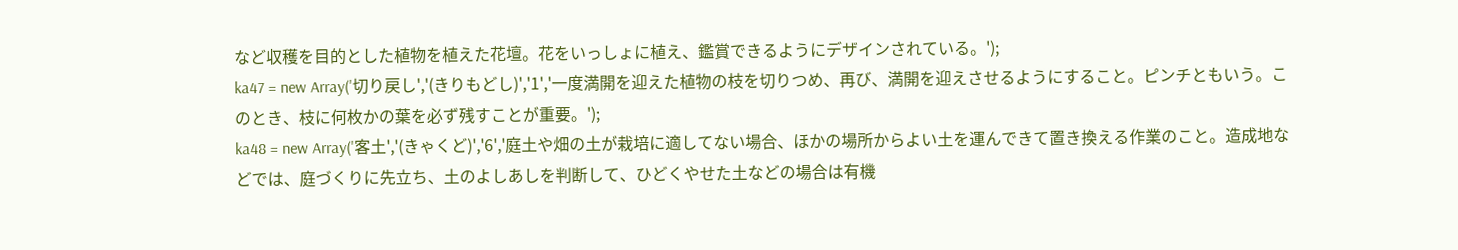など収穫を目的とした植物を植えた花壇。花をいっしょに植え、鑑賞できるようにデザインされている。');
ka47 = new Array('切り戻し','(きりもどし)','1','一度満開を迎えた植物の枝を切りつめ、再び、満開を迎えさせるようにすること。ピンチともいう。このとき、枝に何枚かの葉を必ず残すことが重要。');
ka48 = new Array('客土','(きゃくど)','6','庭土や畑の土が栽培に適してない場合、ほかの場所からよい土を運んできて置き換える作業のこと。造成地などでは、庭づくりに先立ち、土のよしあしを判断して、ひどくやせた土などの場合は有機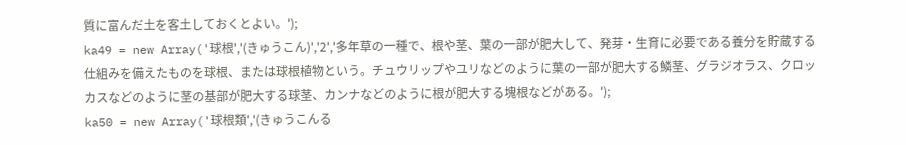質に富んだ土を客土しておくとよい。');
ka49 = new Array('球根','(きゅうこん)','2','多年草の一種で、根や茎、葉の一部が肥大して、発芽・生育に必要である養分を貯蔵する仕組みを備えたものを球根、または球根植物という。チュウリップやユリなどのように葉の一部が肥大する鱗茎、グラジオラス、クロッカスなどのように茎の基部が肥大する球茎、カンナなどのように根が肥大する塊根などがある。');
ka50 = new Array('球根類','(きゅうこんる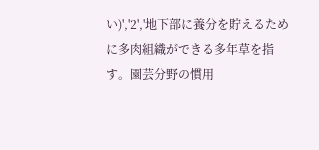い)','2','地下部に養分を貯えるために多肉組織ができる多年草を指す。園芸分野の慣用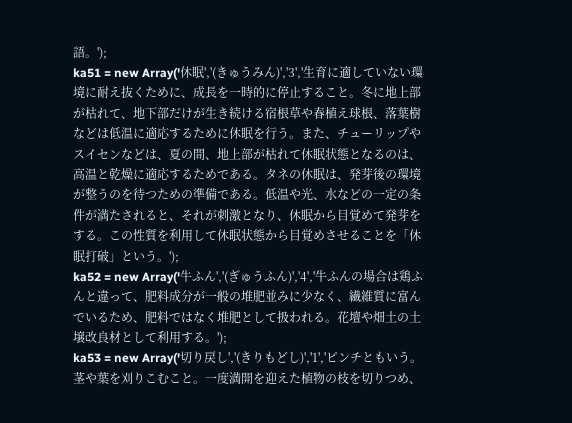語。');
ka51 = new Array('休眠','(きゅうみん)','3','生育に適していない環境に耐え抜くために、成長を一時的に停止すること。冬に地上部が枯れて、地下部だけが生き続ける宿根草や春植え球根、落葉樹などは低温に適応するために休眠を行う。また、チューリップやスイセンなどは、夏の間、地上部が枯れて休眠状態となるのは、高温と乾燥に適応するためである。タネの休眠は、発芽後の環境が整うのを待つための準備である。低温や光、水などの一定の条件が満たされると、それが刺激となり、休眠から目覚めて発芽をする。この性質を利用して休眠状態から目覚めさせることを「休眠打破」という。');
ka52 = new Array('牛ふん','(ぎゅうふん)','4','牛ふんの場合は鶏ふんと違って、肥料成分が一般の堆肥並みに少なく、繊維質に富んでいるため、肥料ではなく堆肥として扱われる。花壇や畑土の土壌改良材として利用する。');
ka53 = new Array('切り戻し','(きりもどし)','1','ピンチともいう。茎や葉を刈りこむこと。一度満開を迎えた植物の枝を切りつめ、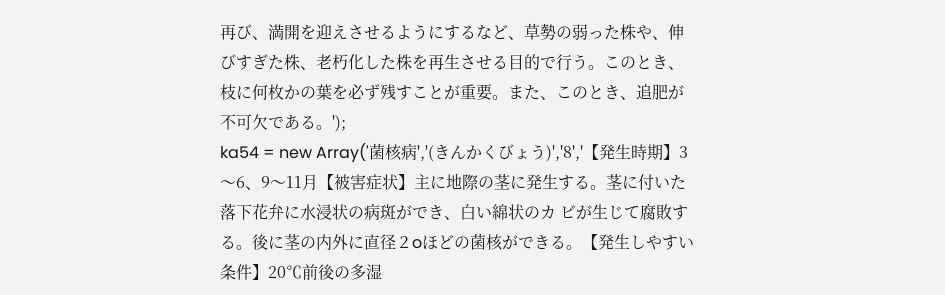再び、満開を迎えさせるようにするなど、草勢の弱った株や、伸びすぎた株、老朽化した株を再生させる目的で行う。このとき、枝に何枚かの葉を必ず残すことが重要。また、このとき、追肥が不可欠である。');
ka54 = new Array('菌核病','(きんかくびょう)','8','【発生時期】3〜6、9〜11月【被害症状】主に地際の茎に発生する。茎に付いた落下花弁に水浸状の病斑ができ、白い綿状のカ ビが生じて腐敗する。後に茎の内外に直径２oほどの菌核ができる。【発生しやすい条件】20℃前後の多湿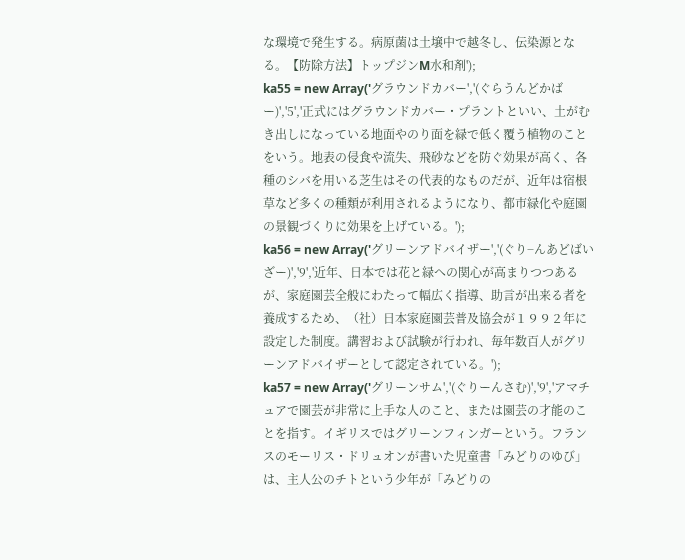な環境で発生する。病原菌は土壌中で越冬し、伝染源となる。【防除方法】トップジンM水和剤');
ka55 = new Array('グラウンドカバー','(ぐらうんどかばー)','5','正式にはグラウンドカバー・プラントといい、土がむき出しになっている地面やのり面を緑で低く覆う植物のことをいう。地表の侵食や流失、飛砂などを防ぐ効果が高く、各種のシバを用いる芝生はその代表的なものだが、近年は宿根草など多くの種類が利用されるようになり、都市緑化や庭園の景観づくりに効果を上げている。');
ka56 = new Array('グリーンアドバイザー','(ぐり−んあどばいざー)','9','近年、日本では花と緑への関心が高まりつつあるが、家庭園芸全般にわたって幅広く指導、助言が出来る者を養成するため、（社）日本家庭園芸普及協会が１９９２年に設定した制度。講習および試験が行われ、毎年数百人がグリーンアドバイザーとして認定されている。');
ka57 = new Array('グリーンサム','(ぐりーんさむ)','9','アマチュアで園芸が非常に上手な人のこと、または園芸の才能のことを指す。イギリスではグリーンフィンガーという。フランスのモーリス・ドリュオンが書いた児童書「みどりのゆび」は、主人公のチトという少年が「みどりの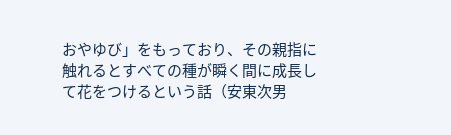おやゆび」をもっており、その親指に触れるとすべての種が瞬く間に成長して花をつけるという話（安東次男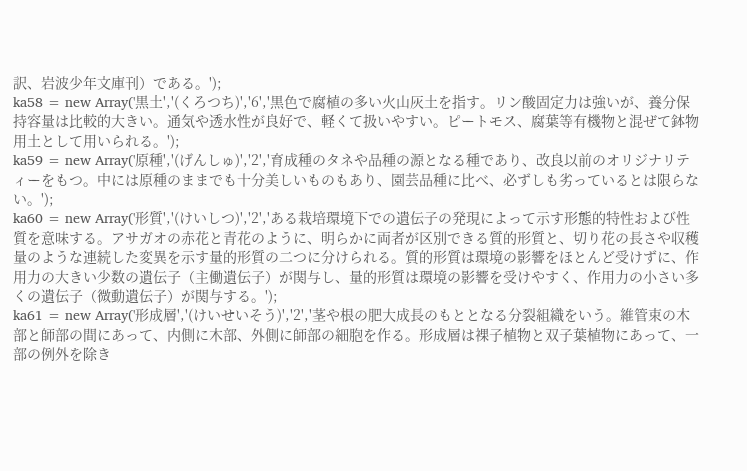訳、岩波少年文庫刊）である。');
ka58 = new Array('黒土','(くろつち)','6','黒色で腐植の多い火山灰土を指す。リン酸固定力は強いが、養分保持容量は比較的大きい。通気や透水性が良好で、軽くて扱いやすい。ピートモス、腐葉等有機物と混ぜて鉢物用土として用いられる。');
ka59 = new Array('原種','(げんしゅ)','2','育成種のタネや品種の源となる種であり、改良以前のオリジナリティーをもつ。中には原種のままでも十分美しいものもあり、園芸品種に比べ、必ずしも劣っているとは限らない。');
ka60 = new Array('形質','(けいしつ)','2','ある栽培環境下での遺伝子の発現によって示す形態的特性および性質を意味する。アサガオの赤花と青花のように、明らかに両者が区別できる質的形質と、切り花の長さや収穫量のような連続した変異を示す量的形質の二つに分けられる。質的形質は環境の影響をほとんど受けずに、作用力の大きい少数の遺伝子（主働遺伝子）が関与し、量的形質は環境の影響を受けやすく、作用力の小さい多くの遺伝子（微動遺伝子）が関与する。');
ka61 = new Array('形成層','(けいせいそう)','2','茎や根の肥大成長のもととなる分裂組織をいう。維管束の木部と師部の間にあって、内側に木部、外側に師部の細胞を作る。形成層は裸子植物と双子葉植物にあって、一部の例外を除き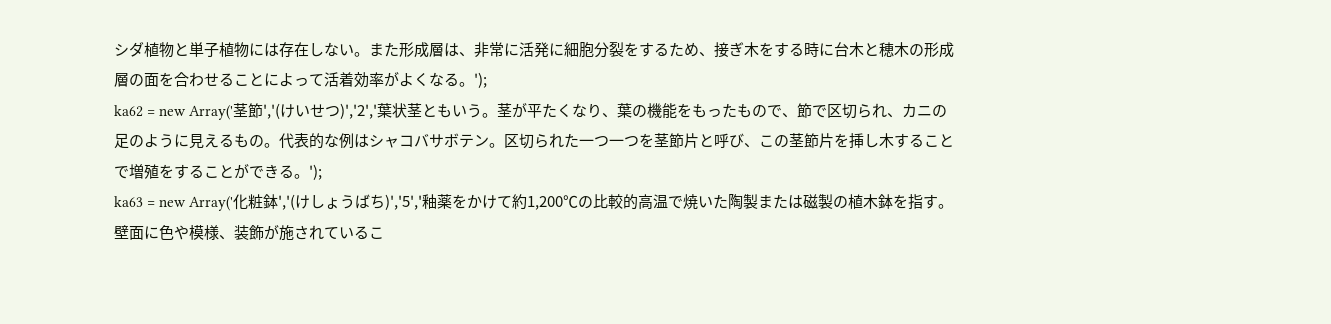シダ植物と単子植物には存在しない。また形成層は、非常に活発に細胞分裂をするため、接ぎ木をする時に台木と穂木の形成層の面を合わせることによって活着効率がよくなる。');
ka62 = new Array('茎節','(けいせつ)','2','葉状茎ともいう。茎が平たくなり、葉の機能をもったもので、節で区切られ、カニの足のように見えるもの。代表的な例はシャコバサボテン。区切られた一つ一つを茎節片と呼び、この茎節片を挿し木することで増殖をすることができる。');
ka63 = new Array('化粧鉢','(けしょうばち)','5','釉薬をかけて約1,200℃の比較的高温で焼いた陶製または磁製の植木鉢を指す。壁面に色や模様、装飾が施されているこ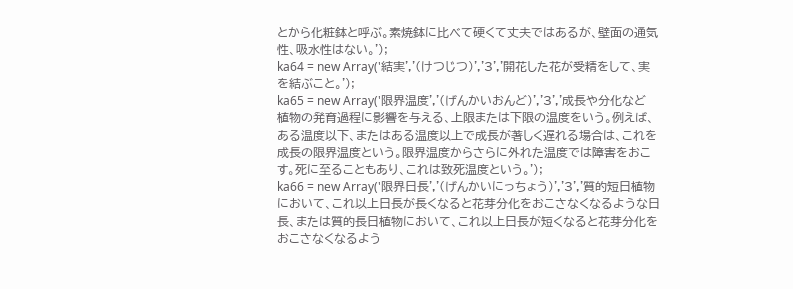とから化粧鉢と呼ぶ。素焼鉢に比べて硬くて丈夫ではあるが、壁面の通気性、吸水性はない。');
ka64 = new Array('結実','(けつじつ)','3','開花した花が受精をして、実を結ぶこと。');
ka65 = new Array('限界温度','(げんかいおんど)','3','成長や分化など植物の発育過程に影響を与える、上限または下限の温度をいう。例えば、ある温度以下、またはある温度以上で成長が著しく遅れる場合は、これを成長の限界温度という。限界温度からさらに外れた温度では障害をおこす。死に至ることもあり、これは致死温度という。');
ka66 = new Array('限界日長','(げんかいにっちょう)','3','質的短日植物において、これ以上日長が長くなると花芽分化をおこさなくなるような日長、または質的長日植物において、これ以上日長が短くなると花芽分化をおこさなくなるよう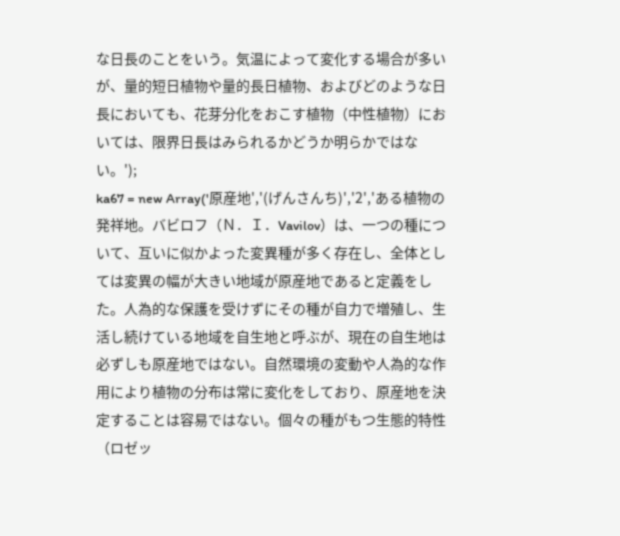な日長のことをいう。気温によって変化する場合が多いが、量的短日植物や量的長日植物、およびどのような日長においても、花芽分化をおこす植物（中性植物）においては、限界日長はみられるかどうか明らかではない。');
ka67 = new Array('原産地','(げんさんち)','2','ある植物の発祥地。バビロフ（Ｎ．Ｉ．Vavilov）は、一つの種について、互いに似かよった変異種が多く存在し、全体としては変異の幅が大きい地域が原産地であると定義をした。人為的な保護を受けずにその種が自力で増殖し、生活し続けている地域を自生地と呼ぶが、現在の自生地は必ずしも原産地ではない。自然環境の変動や人為的な作用により植物の分布は常に変化をしており、原産地を決定することは容易ではない。個々の種がもつ生態的特性（ロゼッ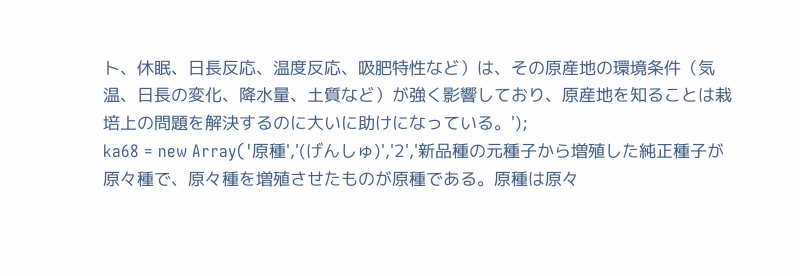ト、休眠、日長反応、温度反応、吸肥特性など）は、その原産地の環境条件（気温、日長の変化、降水量、土質など）が強く影響しており、原産地を知ることは栽培上の問題を解決するのに大いに助けになっている。');
ka68 = new Array('原種','(げんしゅ)','2','新品種の元種子から増殖した純正種子が原々種で、原々種を増殖させたものが原種である。原種は原々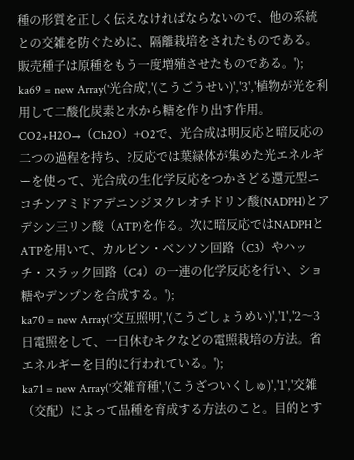種の形質を正しく伝えなければならないので、他の系統との交雑を防ぐために、隔離栽培をされたものである。販売種子は原種をもう一度増殖させたものである。');
ka69 = new Array('光合成','(こうごうせい)','3','植物が光を利用して二酸化炭素と水から糖を作り出す作用。CO2+H2O→（Ch2O）+O2で、光合成は明反応と暗反応の二つの過程を持ち、?反応では葉緑体が集めた光エネルギーを使って、光合成の生化学反応をつかさどる還元型ニコチンアミドアデニンジヌクレオチドリン酸(NADPH)とアデシン三リン酸（ATP)を作る。次に暗反応ではNADPHとATPを用いて、カルビン・ベンソン回路（C3）やハッチ・スラック回路（C4）の一連の化学反応を行い、ショ糖やデンプンを合成する。');
ka70 = new Array('交互照明','(こうごしょうめい)','1','2〜3日電照をして、一日休むキクなどの電照栽培の方法。省エネルギーを目的に行われている。');
ka71 = new Array('交雑育種','(こうざついくしゅ)','1','交雑（交配）によって品種を育成する方法のこと。目的とす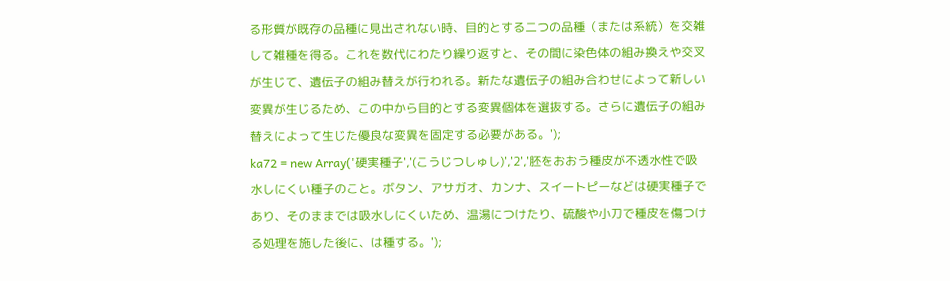る形質が既存の品種に見出されない時、目的とする二つの品種（または系統）を交雑して雑種を得る。これを数代にわたり繰り返すと、その間に染色体の組み換えや交叉が生じて、遺伝子の組み替えが行われる。新たな遺伝子の組み合わせによって新しい変異が生じるため、この中から目的とする変異個体を選抜する。さらに遺伝子の組み替えによって生じた優良な変異を固定する必要がある。');
ka72 = new Array('硬実種子','(こうじつしゅし)','2','胚をおおう種皮が不透水性で吸水しにくい種子のこと。ボタン、アサガオ、カンナ、スイートピーなどは硬実種子であり、そのままでは吸水しにくいため、温湯につけたり、硫酸や小刀で種皮を傷つける処理を施した後に、は種する。');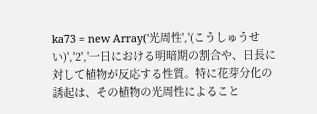ka73 = new Array('光周性','(こうしゅうせい)','2','一日における明暗期の割合や、日長に対して植物が反応する性質。特に花芽分化の誘起は、その植物の光周性によること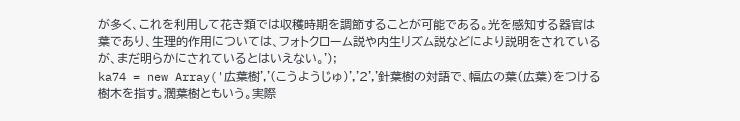が多く、これを利用して花き類では収穫時期を調節することが可能である。光を感知する器官は葉であり、生理的作用については、フォトクローム説や内生リズム説などにより説明をされているが、まだ明らかにされているとはいえない。');
ka74 = new Array('広葉樹','(こうようじゅ)','2','針葉樹の対語で、幅広の葉（広葉）をつける樹木を指す。濶葉樹ともいう。実際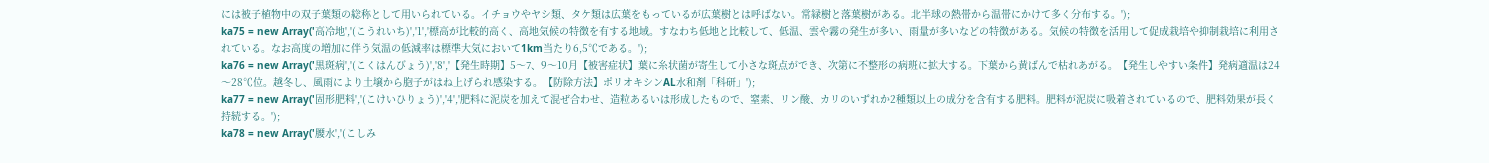には被子植物中の双子葉類の総称として用いられている。イチョウやヤシ類、タケ類は広葉をもっているが広葉樹とは呼ばない。常緑樹と落葉樹がある。北半球の熱帯から温帯にかけて多く分布する。');
ka75 = new Array('高冷地','(こうれいち)','1','標高が比較的高く、高地気候の特徴を有する地域。すなわち低地と比較して、低温、雲や霧の発生が多い、雨量が多いなどの特徴がある。気候の特徴を活用して促成栽培や抑制栽培に利用されている。なお高度の増加に伴う気温の低減率は標準大気において1km当たり6,5℃である。');
ka76 = new Array('黒斑病','(こくはんびょう)','8','【発生時期】5〜7、9〜10月【被害症状】葉に糸状菌が寄生して小さな斑点ができ、次第に不整形の病班に拡大する。下葉から黄ばんで枯れあがる。【発生しやすい条件】発病適温は24〜28℃位。越冬し、風雨により土壌から胞子がはね上げられ感染する。【防除方法】ポリオキシンAL水和剤「科研」');
ka77 = new Array('固形肥料','(こけいひりょう)','4','肥料に泥炭を加えて混ぜ合わせ、造粒あるいは形成したもので、窒素、リン酸、カリのいずれか2種類以上の成分を含有する肥料。肥料が泥炭に吸着されているので、肥料効果が長く持続する。');
ka78 = new Array('腰水','(こしみ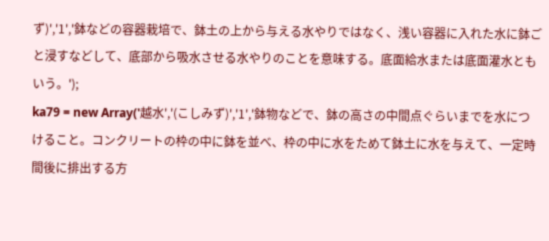ず)','1','鉢などの容器栽培で、鉢土の上から与える水やりではなく、浅い容器に入れた水に鉢ごと浸すなどして、底部から吸水させる水やりのことを意味する。底面給水または底面灌水ともいう。');
ka79 = new Array('越水','(こしみず)','1','鉢物などで、鉢の高さの中間点ぐらいまでを水につけること。コンクリートの枠の中に鉢を並べ、枠の中に水をためて鉢土に水を与えて、一定時間後に排出する方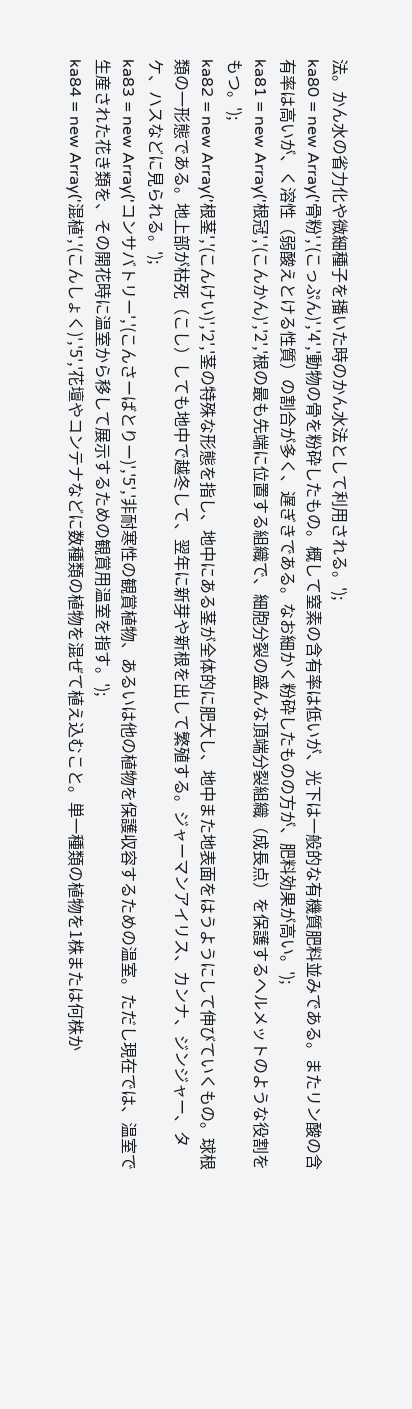法。かん水の省力化や微細種子を播いた時のかん水法として利用される。');
ka80 = new Array('骨粉','(こっぷん)','4','動物の骨を粉砕したもの。概して窒素の含有率は低いが、光下は一般的な有機質肥料並みである。またリン酸の含有率は高いが、く溶性（弱酸えとける性質）の割合が多く、遅ぎきである。なお細かく粉砕したものの方が、肥料効果が高い。');
ka81 = new Array('根冠','(こんかん)','2','根の最も先端に位置する組織で、細胞分裂の盛んな頂端分裂組織（成長点）を保護するヘルメットのような役割をもつ。');
ka82 = new Array('根茎','(こんけい)','2','茎の特殊な形態を指し、地中にある茎が全体的に肥大し、地中また地表面をはうようにして伸びていくもの。球根類の一形態である。地上部が枯死（こし）しても地中で越冬して、翌年に新芽や新根を出して繁殖する。ジャーマンアイリス、カンナ、ジンジャー、タケ、ハスなどに見られる。');
ka83 = new Array('コンサバトリー','(こんさーばとりー)','5','非耐寒性の観賞植物、あるいは他の植物を保護収容するための温室。ただし現在では、温室で生産された花き類を、その開花時に温室から移して展示するための観賞用温室を指す。');
ka84 = new Array('混植','(こんしょく)','5','花壇やコンテナなどに数種類の植物を混ぜて植え込むこと。単一種類の植物を1株または何株か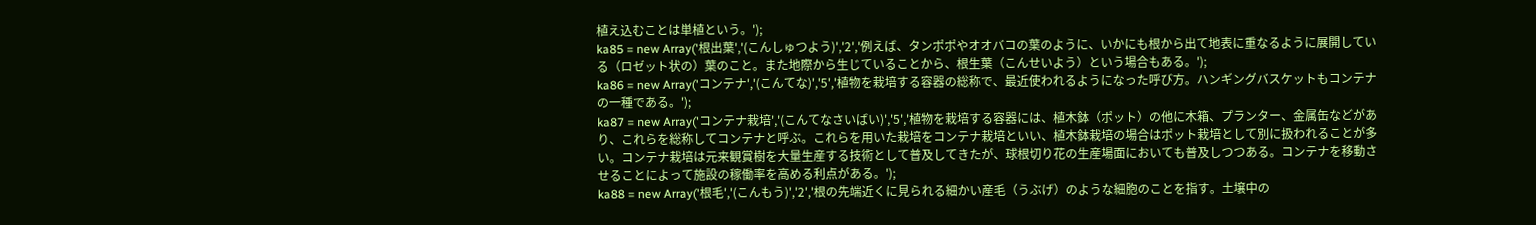植え込むことは単植という。');
ka85 = new Array('根出葉','(こんしゅつよう)','2','例えば、タンポポやオオバコの葉のように、いかにも根から出て地表に重なるように展開している（ロゼット状の）葉のこと。また地際から生じていることから、根生葉（こんせいよう）という場合もある。');
ka86 = new Array('コンテナ','(こんてな)','5','植物を栽培する容器の総称で、最近使われるようになった呼び方。ハンギングバスケットもコンテナの一種である。');
ka87 = new Array('コンテナ栽培','(こんてなさいばい)','5','植物を栽培する容器には、植木鉢（ポット）の他に木箱、プランター、金属缶などがあり、これらを総称してコンテナと呼ぶ。これらを用いた栽培をコンテナ栽培といい、植木鉢栽培の場合はポット栽培として別に扱われることが多い。コンテナ栽培は元来観賞樹を大量生産する技術として普及してきたが、球根切り花の生産場面においても普及しつつある。コンテナを移動させることによって施設の稼働率を高める利点がある。');
ka88 = new Array('根毛','(こんもう)','2','根の先端近くに見られる細かい産毛（うぶげ）のような細胞のことを指す。土壌中の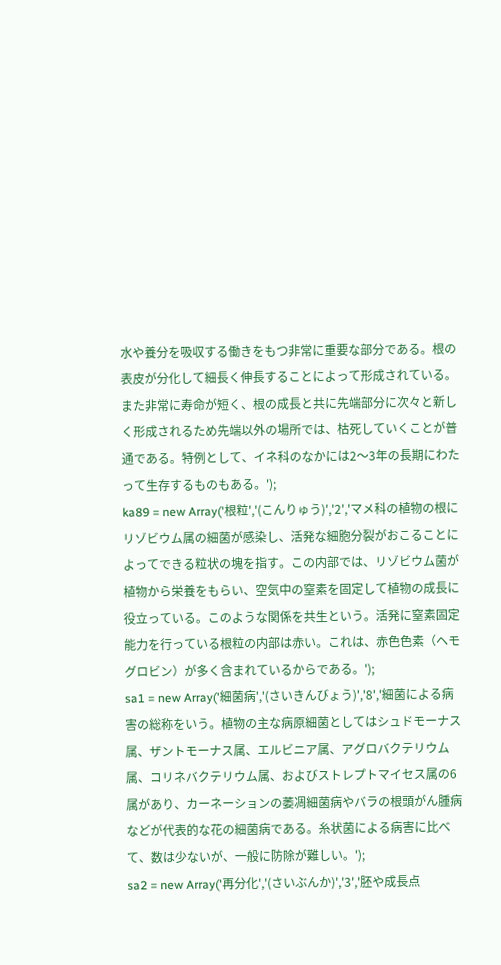水や養分を吸収する働きをもつ非常に重要な部分である。根の表皮が分化して細長く伸長することによって形成されている。また非常に寿命が短く、根の成長と共に先端部分に次々と新しく形成されるため先端以外の場所では、枯死していくことが普通である。特例として、イネ科のなかには2〜3年の長期にわたって生存するものもある。');
ka89 = new Array('根粒','(こんりゅう)','2','マメ科の植物の根にリゾビウム属の細菌が感染し、活発な細胞分裂がおこることによってできる粒状の塊を指す。この内部では、リゾビウム菌が植物から栄養をもらい、空気中の窒素を固定して植物の成長に役立っている。このような関係を共生という。活発に窒素固定能力を行っている根粒の内部は赤い。これは、赤色色素（ヘモグロビン）が多く含まれているからである。');
sa1 = new Array('細菌病','(さいきんびょう)','8','細菌による病害の総称をいう。植物の主な病原細菌としてはシュドモーナス属、ザントモーナス属、エルビニア属、アグロバクテリウム属、コリネバクテリウム属、およびストレプトマイセス属の6属があり、カーネーションの萎凋細菌病やバラの根頭がん腫病などが代表的な花の細菌病である。糸状菌による病害に比べて、数は少ないが、一般に防除が難しい。');
sa2 = new Array('再分化','(さいぶんか)','3','胚や成長点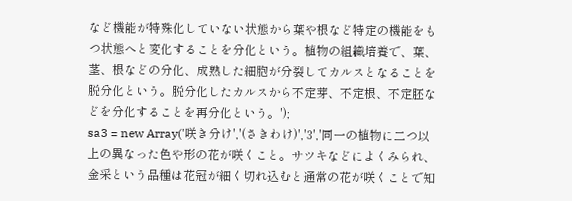など機能が特殊化していない状態から葉や根など特定の機能をもつ状態へと変化することを分化という。植物の組織培養で、葉、茎、根などの分化、成熟した細胞が分裂してカルスとなることを脱分化という。脱分化したカルスから不定芽、不定根、不定胚などを分化することを再分化という。');
sa3 = new Array('咲き分け','(さきわけ)','3','同一の植物に二つ以上の異なった色や形の花が咲くこと。サツキなどによくみられ、金采という品種は花冠が細く切れ込むと通常の花が咲くことで知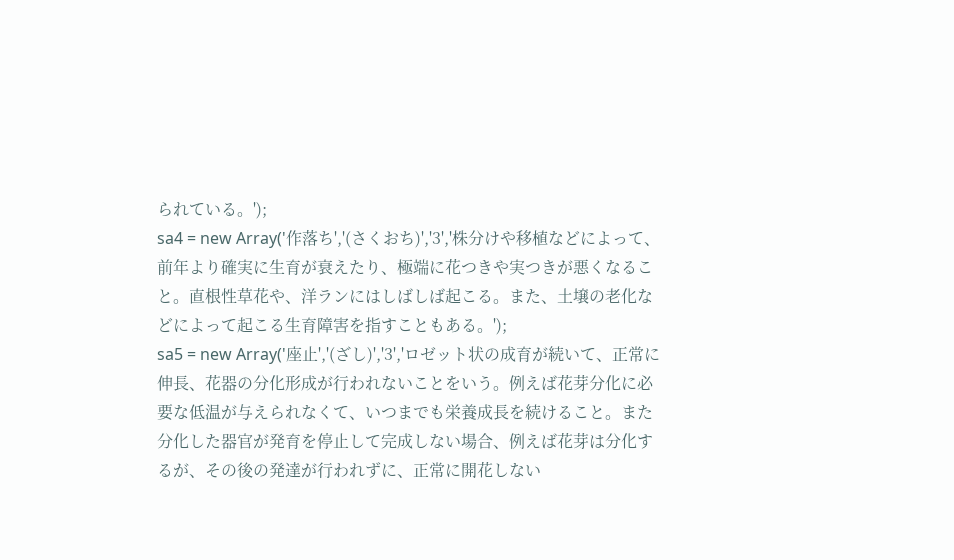られている。');
sa4 = new Array('作落ち','(さくおち)','3','株分けや移植などによって、前年より確実に生育が衰えたり、極端に花つきや実つきが悪くなること。直根性草花や、洋ランにはしばしば起こる。また、土壌の老化などによって起こる生育障害を指すこともある。');
sa5 = new Array('座止','(ざし)','3','ロゼット状の成育が続いて、正常に伸長、花器の分化形成が行われないことをいう。例えば花芽分化に必要な低温が与えられなくて、いつまでも栄養成長を続けること。また分化した器官が発育を停止して完成しない場合、例えば花芽は分化するが、その後の発達が行われずに、正常に開花しない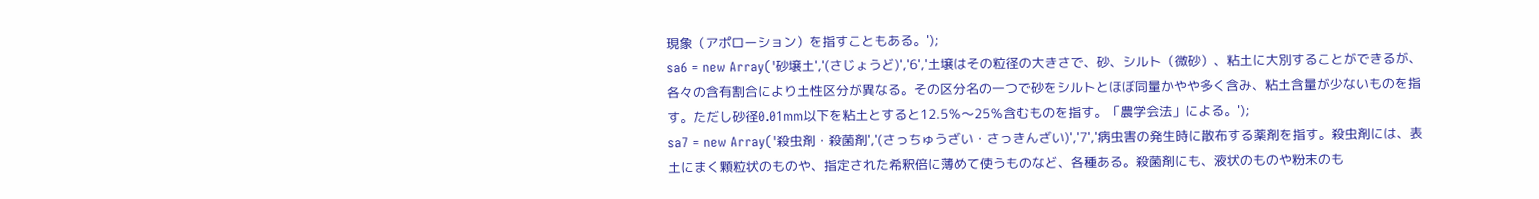現象（アポローション）を指すこともある。');
sa6 = new Array('砂壌土','(さじょうど)','6','土壌はその粒径の大きさで、砂、シルト（微砂）、粘土に大別することができるが、各々の含有割合により土性区分が異なる。その区分名の一つで砂をシルトとほぼ同量かやや多く含み、粘土含量が少ないものを指す。ただし砂径0.01mm以下を粘土とすると12.5％〜25％含むものを指す。「農学会法」による。');
sa7 = new Array('殺虫剤・殺菌剤','(さっちゅうざい・さっきんざい)','7','病虫害の発生時に散布する薬剤を指す。殺虫剤には、表土にまく顆粒状のものや、指定された希釈倍に薄めて使うものなど、各種ある。殺菌剤にも、液状のものや粉末のも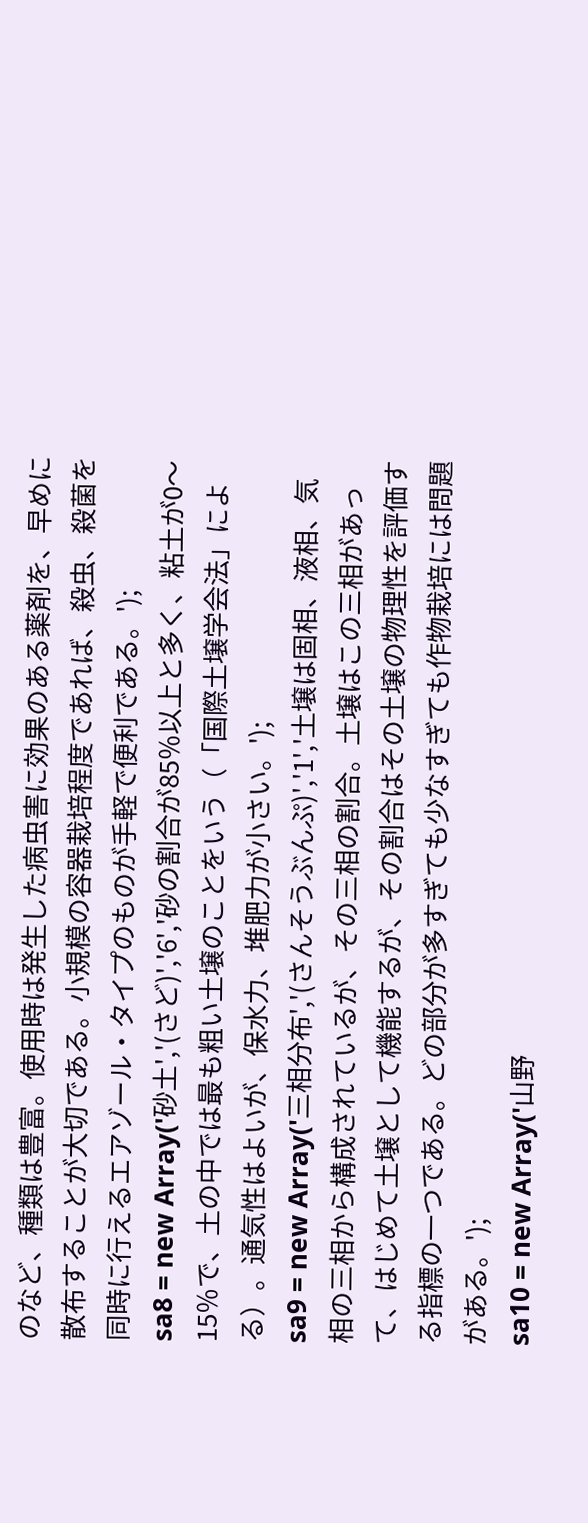のなど、種類は豊富。使用時は発生した病虫害に効果のある薬剤を、早めに散布することが大切である。小規模の容器栽培程度であれば、殺虫、殺菌を同時に行えるエアゾール・タイプのものが手軽で便利である。');
sa8 = new Array('砂土','(さど)','6','砂の割合が85％以上と多く、粘土が0〜15％で、土の中では最も粗い土壌のことをいう（「国際土壌学会法」による）。通気性はよいが、保水力、堆肥力が小さい。');
sa9 = new Array('三相分布','(さんそうぶんぷ)','1','土壌は固相、液相、気相の三相から構成されているが、その三相の割合。土壌はこの三相があって、はじめて土壌として機能するが、その割合はその土壌の物理性を評価する指標の一つである。どの部分が多すぎても少なすぎても作物栽培には問題がある。');
sa10 = new Array('山野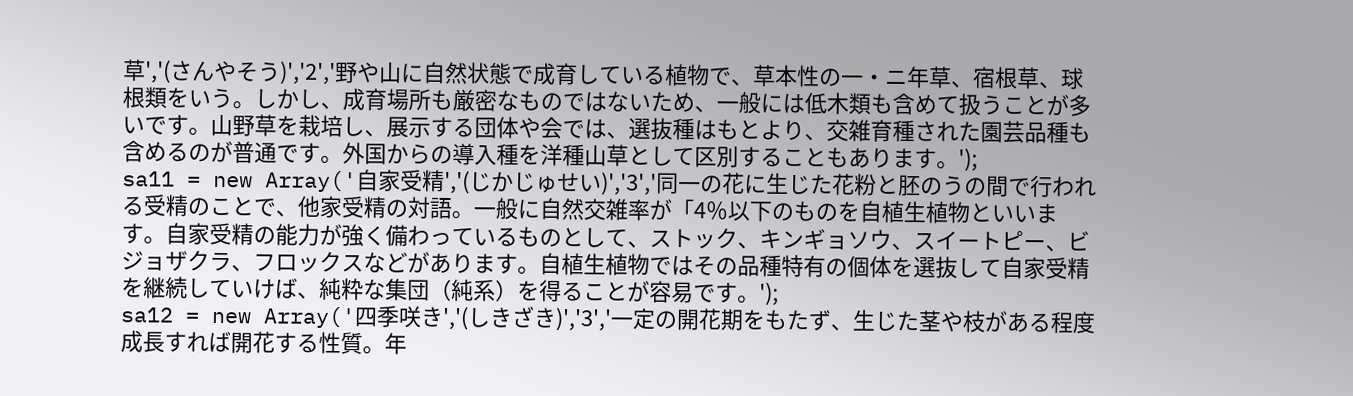草','(さんやそう)','2','野や山に自然状態で成育している植物で、草本性の一・ニ年草、宿根草、球根類をいう。しかし、成育場所も厳密なものではないため、一般には低木類も含めて扱うことが多いです。山野草を栽培し、展示する団体や会では、選抜種はもとより、交雑育種された園芸品種も含めるのが普通です。外国からの導入種を洋種山草として区別することもあります。');
sa11 = new Array('自家受精','(じかじゅせい)','3','同一の花に生じた花粉と胚のうの間で行われる受精のことで、他家受精の対語。一般に自然交雑率が「4％以下のものを自植生植物といいます。自家受精の能力が強く備わっているものとして、ストック、キンギョソウ、スイートピー、ビジョザクラ、フロックスなどがあります。自植生植物ではその品種特有の個体を選抜して自家受精を継続していけば、純粋な集団（純系）を得ることが容易です。');
sa12 = new Array('四季咲き','(しきざき)','3','一定の開花期をもたず、生じた茎や枝がある程度成長すれば開花する性質。年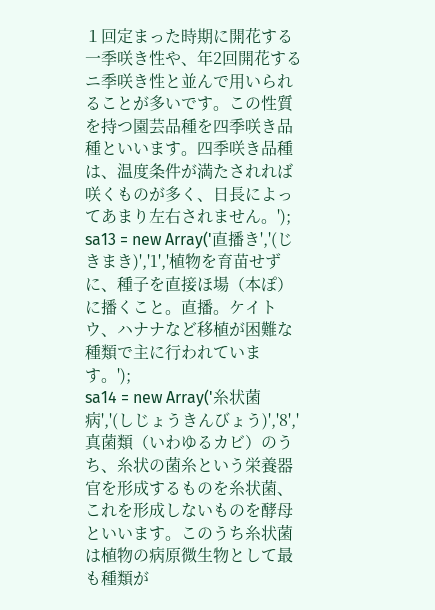１回定まった時期に開花する一季咲き性や、年2回開花するニ季咲き性と並んで用いられることが多いです。この性質を持つ園芸品種を四季咲き品種といいます。四季咲き品種は、温度条件が満たされれば咲くものが多く、日長によってあまり左右されません。');
sa13 = new Array('直播き','(じきまき)','1','植物を育苗せずに、種子を直接ほ場（本ぽ）に播くこと。直播。ケイトウ、ハナナなど移植が困難な種類で主に行われています。');
sa14 = new Array('糸状菌病','(しじょうきんびょう)','8','真菌類（いわゆるカビ）のうち、糸状の菌糸という栄養器官を形成するものを糸状菌、これを形成しないものを酵母といいます。このうち糸状菌は植物の病原微生物として最も種類が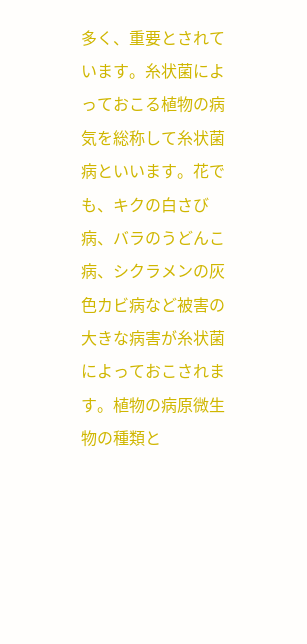多く、重要とされています。糸状菌によっておこる植物の病気を総称して糸状菌病といいます。花でも、キクの白さび病、バラのうどんこ病、シクラメンの灰色カビ病など被害の大きな病害が糸状菌によっておこされます。植物の病原微生物の種類と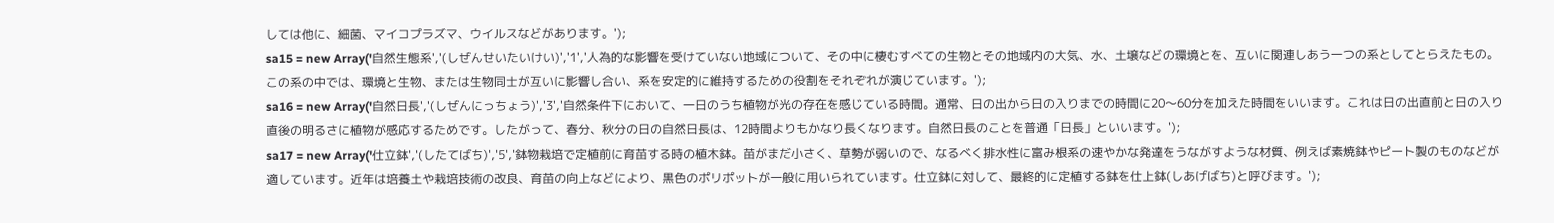しては他に、細菌、マイコプラズマ、ウイルスなどがあります。');
sa15 = new Array('自然生態系','(しぜんせいたいけい)','1','人為的な影響を受けていない地域について、その中に棲むすべての生物とその地域内の大気、水、土壌などの環境とを、互いに関連しあう一つの系としてとらえたもの。この系の中では、環境と生物、または生物同士が互いに影響し合い、系を安定的に維持するための役割をそれぞれが演じています。');
sa16 = new Array('自然日長','(しぜんにっちょう)','3','自然条件下において、一日のうち植物が光の存在を感じている時間。通常、日の出から日の入りまでの時間に20〜60分を加えた時間をいいます。これは日の出直前と日の入り直後の明るさに植物が感応するためです。したがって、春分、秋分の日の自然日長は、12時間よりもかなり長くなります。自然日長のことを普通「日長」といいます。');
sa17 = new Array('仕立鉢','(したてばち)','5','鉢物栽培で定植前に育苗する時の植木鉢。苗がまだ小さく、草勢が弱いので、なるべく排水性に富み根系の速やかな発達をうながすような材質、例えば素焼鉢やピート製のものなどが適しています。近年は培養土や栽培技術の改良、育苗の向上などにより、黒色のポリポットが一般に用いられています。仕立鉢に対して、最終的に定植する鉢を仕上鉢(しあげばち)と呼びます。');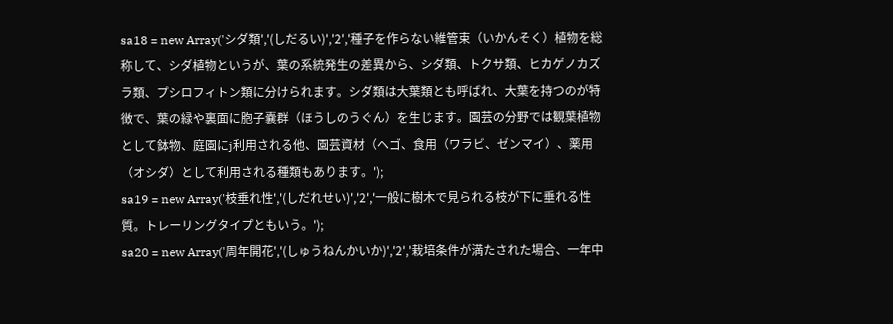sa18 = new Array('シダ類','(しだるい)','2','種子を作らない維管束（いかんそく）植物を総称して、シダ植物というが、葉の系統発生の差異から、シダ類、トクサ類、ヒカゲノカズラ類、プシロフィトン類に分けられます。シダ類は大葉類とも呼ばれ、大葉を持つのが特徴で、葉の緑や裏面に胞子嚢群（ほうしのうぐん）を生じます。園芸の分野では観葉植物として鉢物、庭園にj利用される他、園芸資材（ヘゴ、食用（ワラビ、ゼンマイ）、薬用（オシダ）として利用される種類もあります。');
sa19 = new Array('枝垂れ性','(しだれせい)','2','一般に樹木で見られる枝が下に垂れる性質。トレーリングタイプともいう。');
sa20 = new Array('周年開花','(しゅうねんかいか)','2','栽培条件が満たされた場合、一年中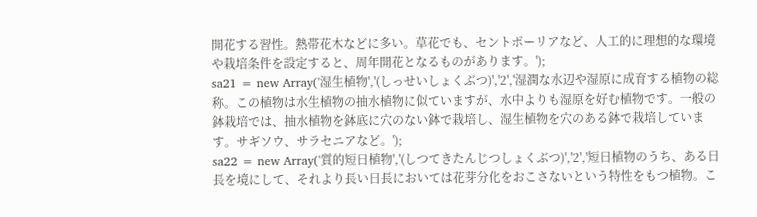開花する習性。熱帯花木などに多い。草花でも、セントポーリアなど、人工的に理想的な環境や栽培条件を設定すると、周年開花となるものがあります。');
sa21 = new Array('湿生植物','(しっせいしょくぶつ)','2','湿潤な水辺や湿原に成育する植物の総称。この植物は水生植物の抽水植物に似ていますが、水中よりも湿原を好む植物です。一般の鉢栽培では、抽水植物を鉢底に穴のない鉢で栽培し、湿生植物を穴のある鉢で栽培しています。サギソウ、サラセニアなど。');
sa22 = new Array('質的短日植物','(しつてきたんじつしょくぶつ)','2','短日植物のうち、ある日長を境にして、それより長い日長においては花芽分化をおこさないという特性をもつ植物。こ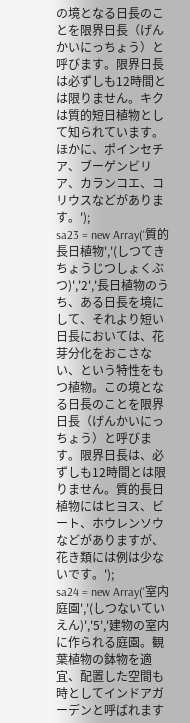の境となる日長のことを限界日長（げんかいにっちょう）と呼びます。限界日長は必ずしも12時間とは限りません。キクは質的短日植物として知られています。ほかに、ポインセチア、ブーゲンビリア、カランコエ、コリウスなどがあります。');
sa23 = new Array('質的長日植物','(しつてきちょうじつしょくぶつ)','2','長日植物のうち、ある日長を境にして、それより短い日長においては、花芽分化をおこさない、という特性をもつ植物。この境となる日長のことを限界日長（げんかいにっちょう）と呼びます。限界日長は、必ずしも12時間とは限りません。質的長日植物にはヒヨス、ビート、ホウレンソウなどがありますが、花き類には例は少ないです。');
sa24 = new Array('室内庭園','(しつないていえん)','5','建物の室内に作られる庭園。観葉植物の鉢物を適宜、配置した空間も時としてインドアガーデンと呼ばれます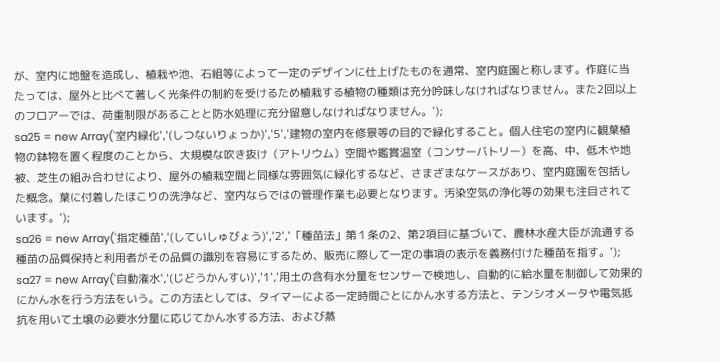が、室内に地盤を造成し、植栽や池、石組等によって一定のデザインに仕上げたものを通常、室内庭園と称します。作庭に当たっては、屋外と比べて著しく光条件の制約を受けるため植栽する植物の種類は充分吟味しなければなりません。また2回以上のフロアーでは、荷重制限があることと防水処理に充分留意しなければなりません。');
sa25 = new Array('室内緑化','(しつないりょっか)','5','建物の室内を修景等の目的で緑化すること。個人住宅の室内に観葉植物の鉢物を置く程度のことから、大規模な吹き抜け（アトリウム）空間や鑑賞温室（コンサーバトリー）を高、中、低木や地被、芝生の組み合わせにより、屋外の植栽空間と同様な雰囲気に緑化するなど、さまざまなケースがあり、室内庭園を包括した概念。葉に付着したほこりの洗浄など、室内ならではの管理作業も必要となります。汚染空気の浄化等の効果も注目されています。');
sa26 = new Array('指定種苗','(していしゅびょう)','2','「種苗法」第１条の2、第2項目に基づいて、農林水産大臣が流通する種苗の品質保持と利用者がその品質の識別を容易にするため、販売に際して一定の事項の表示を義務付けた種苗を指す。');
sa27 = new Array('自動潅水','(じどうかんすい)','1','用土の含有水分量をセンサーで検地し、自動的に給水量を制御して効果的にかん水を行う方法をいう。この方法としては、タイマーによる一定時間ごとにかん水する方法と、テンシオメータや電気抵抗を用いて土壌の必要水分量に応じてかん水する方法、および蒸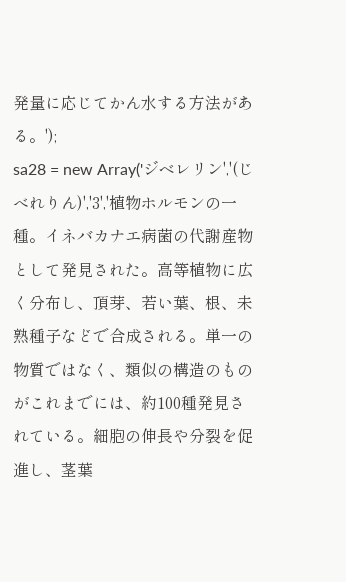発量に応じてかん水する方法がある。');
sa28 = new Array('ジベレリン','(じべれりん)','3','植物ホルモンの一種。イネバカナエ病菌の代謝産物として発見された。高等植物に広く分布し、頂芽、若い葉、根、未熟種子などで合成される。単一の物質ではなく、類似の構造のものがこれまでには、約100種発見されている。細胞の伸長や分裂を促進し、茎葉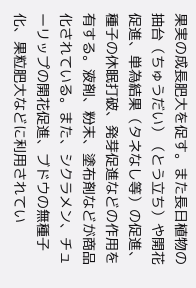果実の成長肥大を促す。また長日植物の抽台（ちゅうだい）（とう立ち）や開花促進、単為結果（タネなし等）の促進、種子の休眠打破、発芽促進などの作用を有する。液剤、粉末、塗布剤などが商品化されている。また、シクラメン、チューリップの開花促進、ブドウの無種子化、果粒肥大などに利用されてい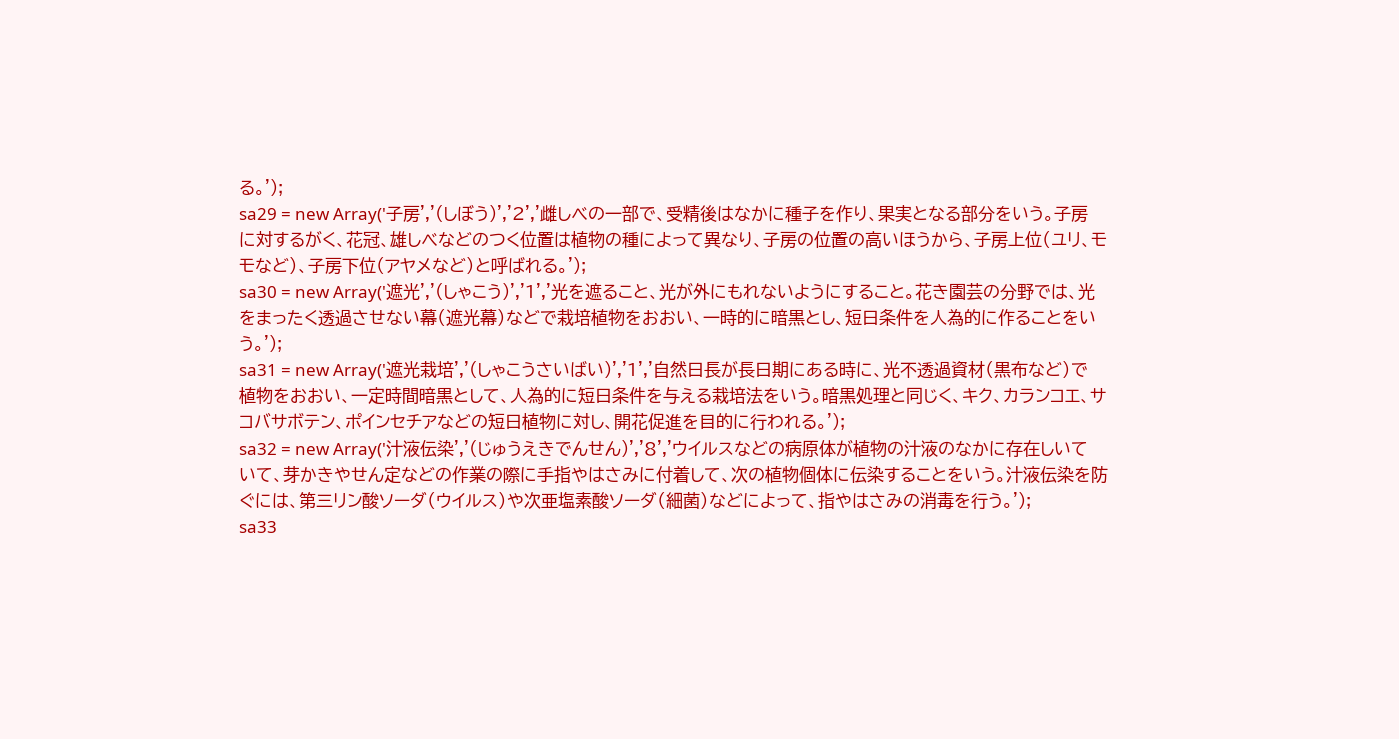る。');
sa29 = new Array('子房','(しぼう)','2','雌しべの一部で、受精後はなかに種子を作り、果実となる部分をいう。子房に対するがく、花冠、雄しべなどのつく位置は植物の種によって異なり、子房の位置の高いほうから、子房上位（ユリ、モモなど）、子房下位（アヤメなど）と呼ばれる。');
sa30 = new Array('遮光','(しゃこう)','1','光を遮ること、光が外にもれないようにすること。花き園芸の分野では、光をまったく透過させない幕（遮光幕）などで栽培植物をおおい、一時的に暗黒とし、短日条件を人為的に作ることをいう。');
sa31 = new Array('遮光栽培','(しゃこうさいばい)','1','自然日長が長日期にある時に、光不透過資材（黒布など）で植物をおおい、一定時間暗黒として、人為的に短日条件を与える栽培法をいう。暗黒処理と同じく、キク、カランコエ、サコバサボテン、ポインセチアなどの短日植物に対し、開花促進を目的に行われる。');
sa32 = new Array('汁液伝染','(じゅうえきでんせん)','8','ウイルスなどの病原体が植物の汁液のなかに存在しいていて、芽かきやせん定などの作業の際に手指やはさみに付着して、次の植物個体に伝染することをいう。汁液伝染を防ぐには、第三リン酸ソーダ（ウイルス）や次亜塩素酸ソーダ（細菌）などによって、指やはさみの消毒を行う。');
sa33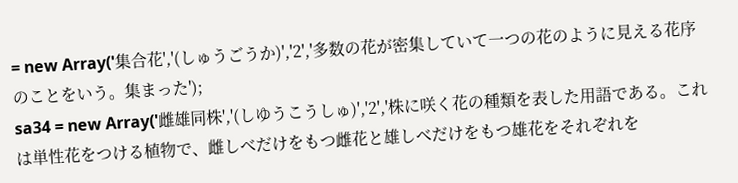= new Array('集合花','(しゅうごうか)','2','多数の花が密集していて一つの花のように見える花序のことをいう。集まった');
sa34 = new Array('雌雄同株','(しゆうこうしゅ)','2','株に咲く花の種類を表した用語である。これは単性花をつける植物で、雌しべだけをもつ雌花と雄しべだけをもつ雄花をそれぞれを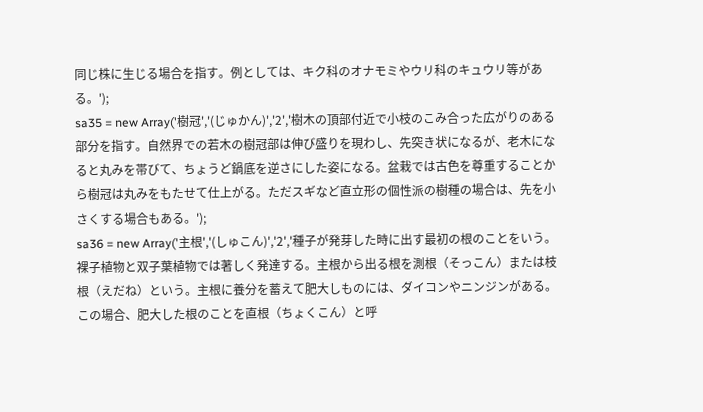同じ株に生じる場合を指す。例としては、キク科のオナモミやウリ科のキュウリ等がある。');
sa35 = new Array('樹冠','(じゅかん)','2','樹木の頂部付近で小枝のこみ合った広がりのある部分を指す。自然界での若木の樹冠部は伸び盛りを現わし、先突き状になるが、老木になると丸みを帯びて、ちょうど鍋底を逆さにした姿になる。盆栽では古色を尊重することから樹冠は丸みをもたせて仕上がる。ただスギなど直立形の個性派の樹種の場合は、先を小さくする場合もある。');
sa36 = new Array('主根','(しゅこん)','2','種子が発芽した時に出す最初の根のことをいう。裸子植物と双子葉植物では著しく発達する。主根から出る根を測根（そっこん）または枝根（えだね）という。主根に養分を蓄えて肥大しものには、ダイコンやニンジンがある。この場合、肥大した根のことを直根（ちょくこん）と呼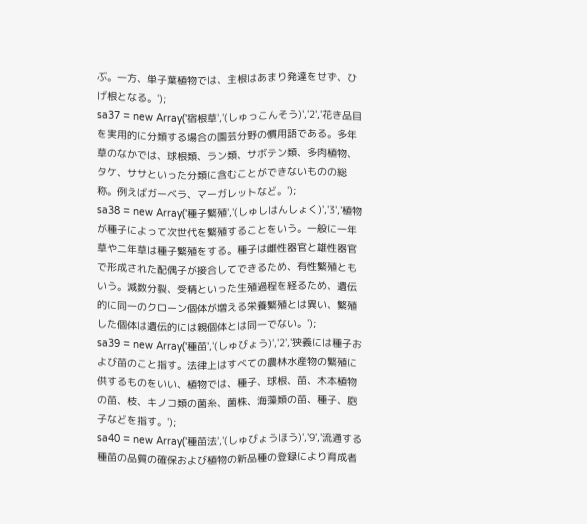ぶ。一方、単子葉植物では、主根はあまり発達をせず、ひげ根となる。');
sa37 = new Array('宿根草','(しゅっこんそう)','2','花き品目を実用的に分類する場合の園芸分野の慣用語である。多年草のなかでは、球根類、ラン類、サボテン類、多肉植物、タケ、ササといった分類に含むことができないものの総称。例えばガーベラ、マーガレットなど。');
sa38 = new Array('種子繁殖','(しゅしはんしょく)','3','植物が種子によって次世代を繁殖することをいう。一般に一年草や二年草は種子繁殖をする。種子は雌性器官と雄性器官で形成された配偶子が接合してできるため、有性繁殖ともいう。減数分裂、受精といった生殖過程を経るため、遺伝的に同一のクローン個体が増える栄養繁殖とは異い、繁殖した個体は遺伝的には親個体とは同一でない。');
sa39 = new Array('種苗','(しゅびょう)','2','狭義には種子および苗のこと指す。法律上はすべての農林水産物の繁殖に供するものをいい、植物では、種子、球根、苗、木本植物の苗、枝、キノコ類の菌糸、菌株、海藻類の苗、種子、胞子などを指す。');
sa40 = new Array('種苗法','(しゅびょうほう)','9','流通する種苗の品質の確保および植物の新品種の登録により育成者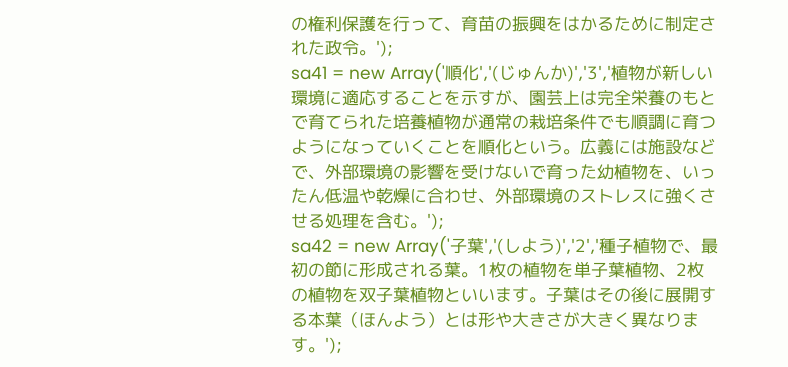の権利保護を行って、育苗の振興をはかるために制定された政令。');
sa41 = new Array('順化','(じゅんか)','3','植物が新しい環境に適応することを示すが、園芸上は完全栄養のもとで育てられた培養植物が通常の栽培条件でも順調に育つようになっていくことを順化という。広義には施設などで、外部環境の影響を受けないで育った幼植物を、いったん低温や乾燥に合わせ、外部環境のストレスに強くさせる処理を含む。');
sa42 = new Array('子葉','(しよう)','2','種子植物で、最初の節に形成される葉。1枚の植物を単子葉植物、2枚の植物を双子葉植物といいます。子葉はその後に展開する本葉（ほんよう）とは形や大きさが大きく異なります。');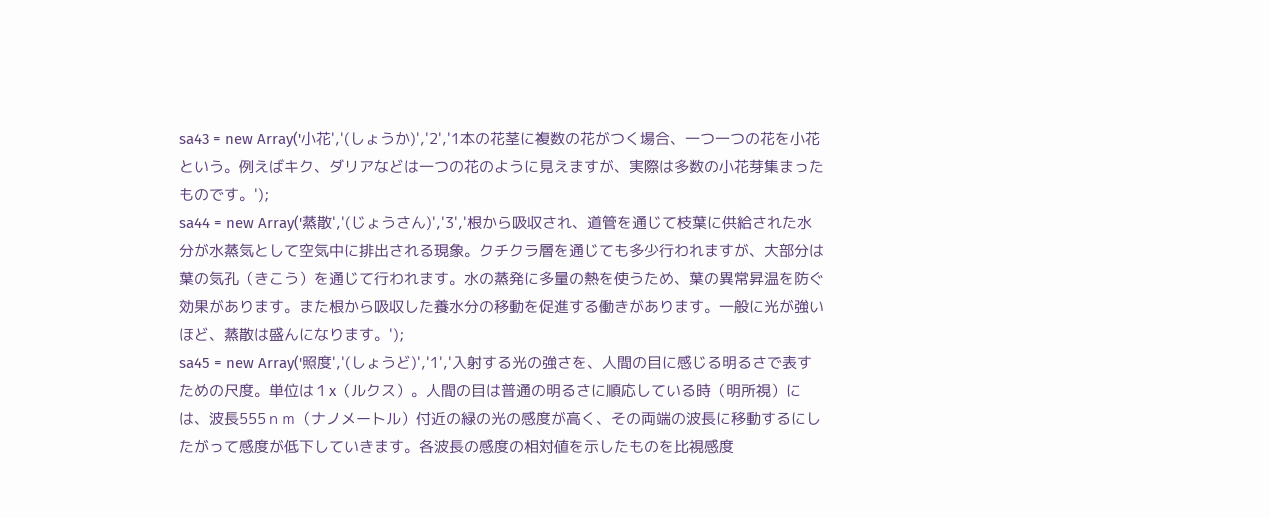sa43 = new Array('小花','(しょうか)','2','1本の花茎に複数の花がつく場合、一つ一つの花を小花という。例えばキク、ダリアなどは一つの花のように見えますが、実際は多数の小花芽集まったものです。');
sa44 = new Array('蒸散','(じょうさん)','3','根から吸収され、道管を通じて枝葉に供給された水分が水蒸気として空気中に排出される現象。クチクラ層を通じても多少行われますが、大部分は葉の気孔（きこう）を通じて行われます。水の蒸発に多量の熱を使うため、葉の異常昇温を防ぐ効果があります。また根から吸収した養水分の移動を促進する働きがあります。一般に光が強いほど、蒸散は盛んになります。');
sa45 = new Array('照度','(しょうど)','1','入射する光の強さを、人間の目に感じる明るさで表すための尺度。単位は１x（ルクス）。人間の目は普通の明るさに順応している時（明所視）には、波長555ｎｍ（ナノメートル）付近の緑の光の感度が高く、その両端の波長に移動するにしたがって感度が低下していきます。各波長の感度の相対値を示したものを比視感度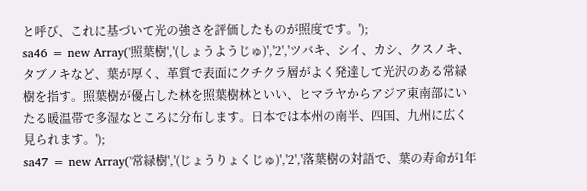と呼び、これに基づいて光の強さを評価したものが照度です。');
sa46 = new Array('照葉樹','(しょうようじゅ)','2','ツバキ、シイ、カシ、クスノキ、タブノキなど、葉が厚く、革質で表面にクチクラ層がよく発達して光沢のある常緑樹を指す。照葉樹が優占した林を照葉樹林といい、ヒマラヤからアジア東南部にいたる暖温帯で多湿なところに分布します。日本では本州の南半、四国、九州に広く見られます。');
sa47 = new Array('常緑樹','(じょうりょくじゅ)','2','落葉樹の対語で、葉の寿命が1年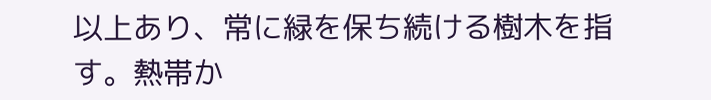以上あり、常に緑を保ち続ける樹木を指す。熱帯か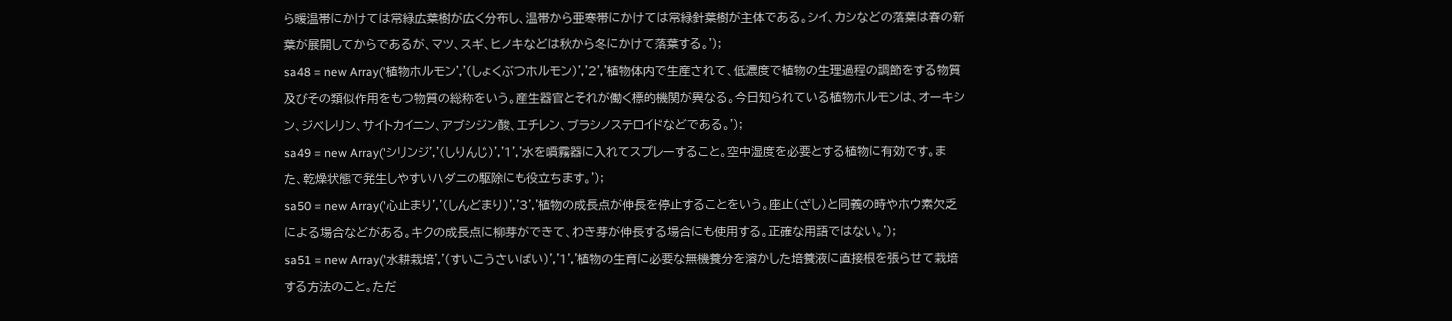ら暖温帯にかけては常緑広葉樹が広く分布し、温帯から亜寒帯にかけては常緑針葉樹が主体である。シイ、カシなどの落葉は春の新葉が展開してからであるが、マツ、スギ、ヒノキなどは秋から冬にかけて落葉する。');
sa48 = new Array('植物ホルモン','(しょくぶつホルモン)','2','植物体内で生産されて、低濃度で植物の生理過程の調節をする物質及びその類似作用をもつ物質の総称をいう。産生器官とそれが働く標的機関が異なる。今日知られている植物ホルモンは、オーキシン、ジベレリン、サイトカイニン、アブシジン酸、エチレン、ブラシノステロイドなどである。');
sa49 = new Array('シリンジ','(しりんじ)','1','水を噴霧器に入れてスプレーすること。空中湿度を必要とする植物に有効です。また、乾燥状態で発生しやすいハダニの駆除にも役立ちます。');
sa50 = new Array('心止まり','(しんどまり)','3','植物の成長点が伸長を停止することをいう。座止（ざし）と同義の時やホウ素欠乏による場合などがある。キクの成長点に柳芽ができて、わき芽が伸長する場合にも使用する。正確な用語ではない。');
sa51 = new Array('水耕栽培','(すいこうさいばい)','1','植物の生育に必要な無機養分を溶かした培養液に直接根を張らせて栽培する方法のこと。ただ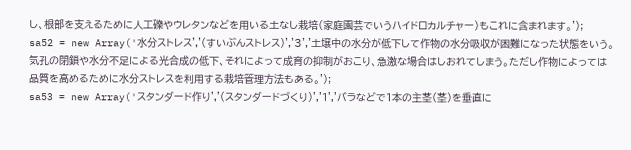し、根部を支えるために人工礫やウレタンなどを用いる土なし栽培（家庭園芸でいうハイドロカルチャー）もこれに含まれます。');
sa52 = new Array('水分ストレス','(すいぶんストレス)','3','土壌中の水分が低下して作物の水分吸収が困難になった状態をいう。気孔の閉鎖や水分不足による光合成の低下、それによって成育の抑制がおこり、急激な場合はしおれてしまう。ただし作物によっては品質を高めるために水分ストレスを利用する栽培管理方法もある。');
sa53 = new Array('スタンダード作り','(スタンダードづくり)','1','バラなどで1本の主茎（茎）を垂直に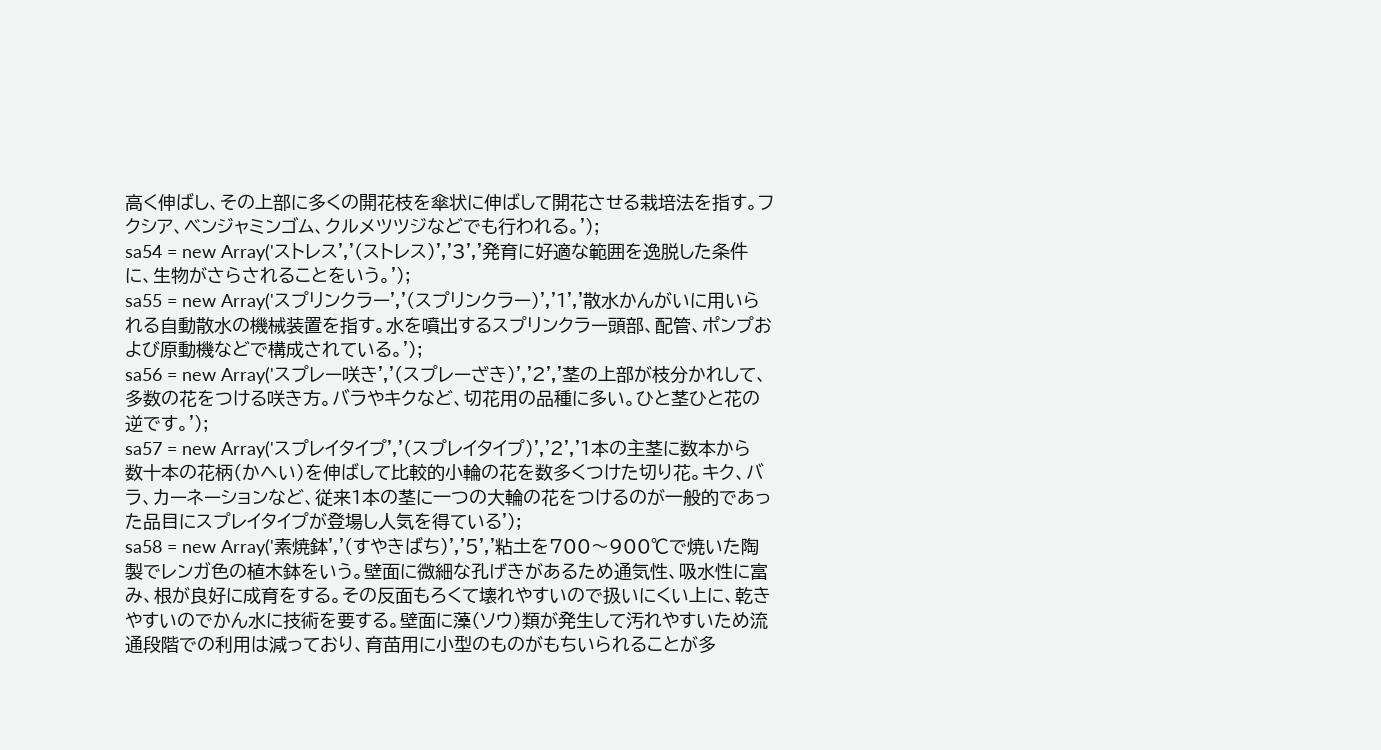高く伸ばし、その上部に多くの開花枝を傘状に伸ばして開花させる栽培法を指す。フクシア、ベンジャミンゴム、クルメツツジなどでも行われる。');
sa54 = new Array('ストレス','(ストレス)','3','発育に好適な範囲を逸脱した条件に、生物がさらされることをいう。');
sa55 = new Array('スプリンクラー','(スプリンクラー)','1','散水かんがいに用いられる自動散水の機械装置を指す。水を噴出するスプリンクラー頭部、配管、ポンプおよび原動機などで構成されている。');
sa56 = new Array('スプレー咲き','(スプレーざき)','2','茎の上部が枝分かれして、多数の花をつける咲き方。バラやキクなど、切花用の品種に多い。ひと茎ひと花の逆です。');
sa57 = new Array('スプレイタイプ','(スプレイタイプ)','2','1本の主茎に数本から数十本の花柄（かへい）を伸ばして比較的小輪の花を数多くつけた切り花。キク、バラ、カーネーションなど、従来1本の茎に一つの大輪の花をつけるのが一般的であった品目にスプレイタイプが登場し人気を得ている');
sa58 = new Array('素焼鉢','(すやきばち)','5','粘土を700〜900℃で焼いた陶製でレンガ色の植木鉢をいう。壁面に微細な孔げきがあるため通気性、吸水性に富み、根が良好に成育をする。その反面もろくて壊れやすいので扱いにくい上に、乾きやすいのでかん水に技術を要する。壁面に藻（ソウ）類が発生して汚れやすいため流通段階での利用は減っており、育苗用に小型のものがもちいられることが多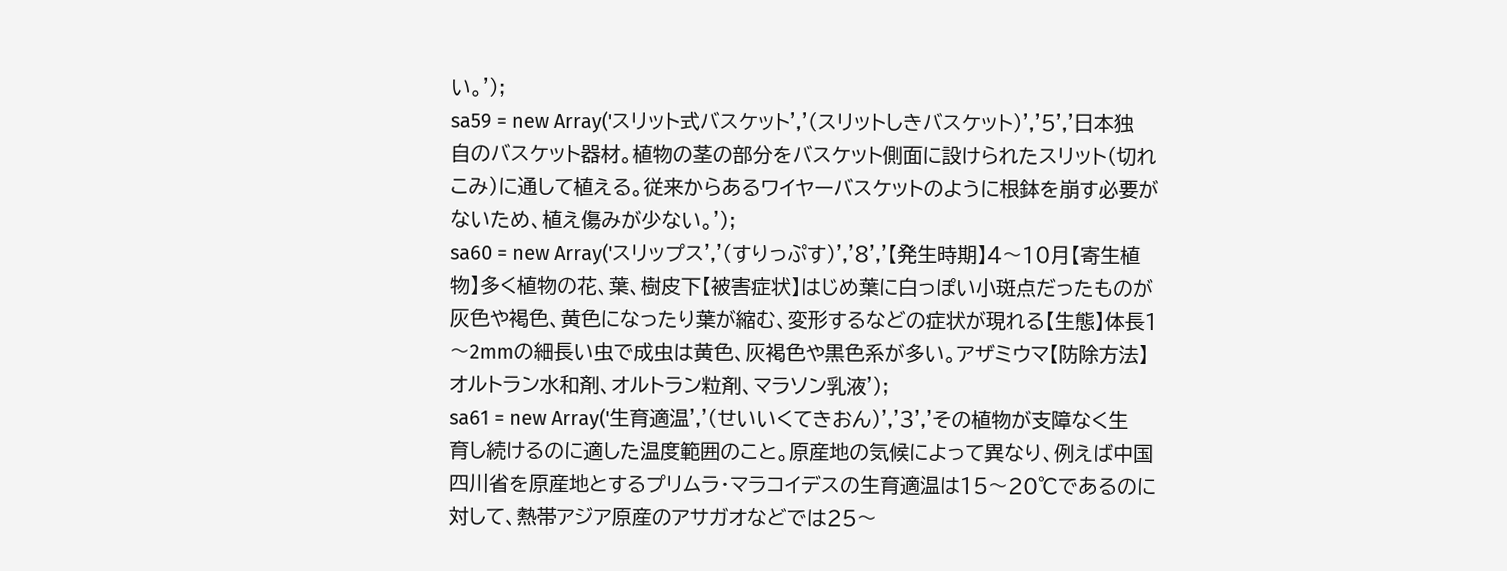い。');
sa59 = new Array('スリット式バスケット','(スリットしきバスケット)','5','日本独自のバスケット器材。植物の茎の部分をバスケット側面に設けられたスリット（切れこみ）に通して植える。従来からあるワイヤーバスケットのように根鉢を崩す必要がないため、植え傷みが少ない。');
sa60 = new Array('スリップス','(すりっぷす)','8','【発生時期】4〜10月【寄生植物】多く植物の花、葉、樹皮下【被害症状】はじめ葉に白っぽい小斑点だったものが灰色や褐色、黄色になったり葉が縮む、変形するなどの症状が現れる【生態】体長1〜2mmの細長い虫で成虫は黄色、灰褐色や黒色系が多い。アザミウマ【防除方法】オルトラン水和剤、オルトラン粒剤、マラソン乳液');
sa61 = new Array('生育適温','(せいいくてきおん)','3','その植物が支障なく生育し続けるのに適した温度範囲のこと。原産地の気候によって異なり、例えば中国四川省を原産地とするプリムラ・マラコイデスの生育適温は１５〜２０℃であるのに対して、熱帯アジア原産のアサガオなどでは２５〜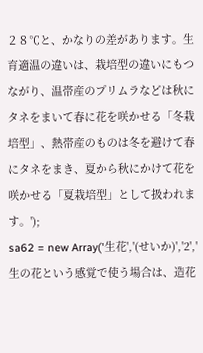２８℃と、かなりの差があります。生育適温の違いは、栽培型の違いにもつながり、温帯産のプリムラなどは秋にタネをまいて春に花を咲かせる「冬栽培型」、熱帯産のものは冬を避けて春にタネをまき、夏から秋にかけて花を咲かせる「夏栽培型」として扱われます。');
sa62 = new Array('生花','(せいか)','2','生の花という感覚で使う場合は、造花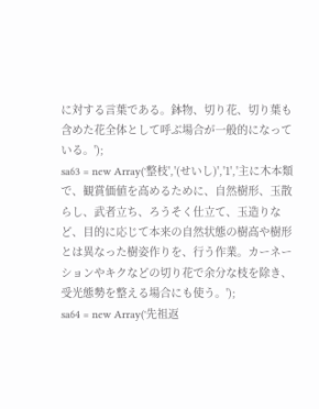に対する言葉である。鉢物、切り花、切り葉も含めた花全体として呼ぶ場合が一般的になっている。');
sa63 = new Array('整枝','(せいし)','1','主に木本類で、観賞価値を高めるために、自然樹形、玉散らし、武者立ち、ろうそく仕立て、玉造りなど、目的に応じて本来の自然状態の樹高や樹形とは異なった樹姿作りを、行う作業。カーネーションやキクなどの切り花で余分な枝を除き、受光態勢を整える場合にも使う。');
sa64 = new Array('先祖返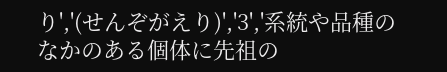り','(せんぞがえり)','3','系統や品種のなかのある個体に先祖の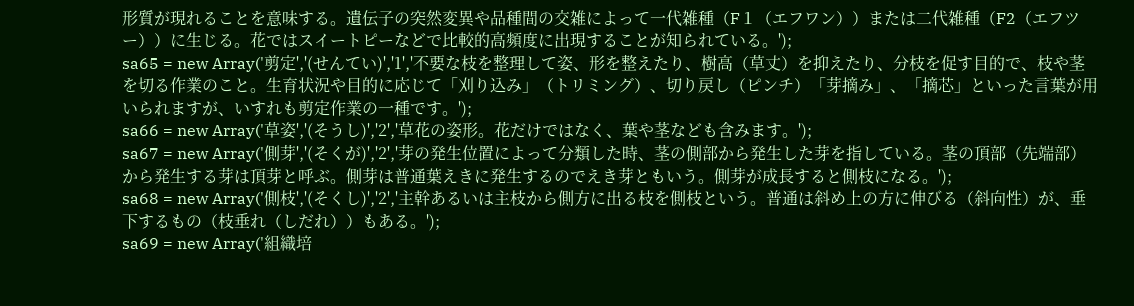形質が現れることを意味する。遺伝子の突然変異や品種間の交雑によって一代雑種（F１（エフワン））または二代雑種（F2（エフツー））に生じる。花ではスイートピーなどで比較的高頻度に出現することが知られている。');
sa65 = new Array('剪定','(せんてい)','1','不要な枝を整理して姿、形を整えたり、樹高（草丈）を抑えたり、分枝を促す目的で、枝や茎を切る作業のこと。生育状況や目的に応じて「刈り込み」（トリミング）、切り戻し（ピンチ）「芽摘み」、「摘芯」といった言葉が用いられますが、いすれも剪定作業の一種です。');
sa66 = new Array('草姿','(そうし)','2','草花の姿形。花だけではなく、葉や茎なども含みます。');
sa67 = new Array('側芽','(そくが)','2','芽の発生位置によって分類した時、茎の側部から発生した芽を指している。茎の頂部（先端部）から発生する芽は頂芽と呼ぶ。側芽は普通葉えきに発生するのでえき芽ともいう。側芽が成長すると側枝になる。');
sa68 = new Array('側枝','(そくし)','2','主幹あるいは主枝から側方に出る枝を側枝という。普通は斜め上の方に伸びる（斜向性）が、垂下するもの（枝垂れ（しだれ））もある。');
sa69 = new Array('組織培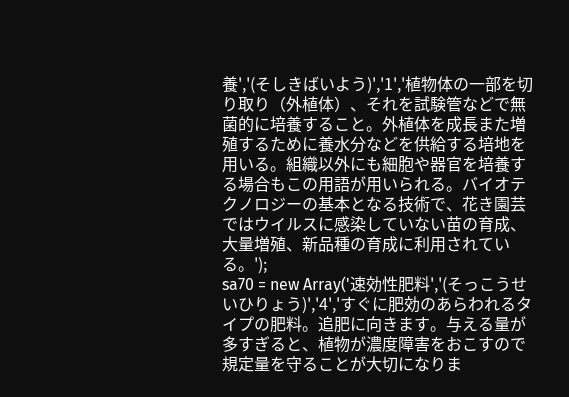養','(そしきばいよう)','1','植物体の一部を切り取り（外植体）、それを試験管などで無菌的に培養すること。外植体を成長また増殖するために養水分などを供給する培地を用いる。組織以外にも細胞や器官を培養する場合もこの用語が用いられる。バイオテクノロジーの基本となる技術で、花き園芸ではウイルスに感染していない苗の育成、大量増殖、新品種の育成に利用されている。');
sa70 = new Array('速効性肥料','(そっこうせいひりょう)','4','すぐに肥効のあらわれるタイプの肥料。追肥に向きます。与える量が多すぎると、植物が濃度障害をおこすので規定量を守ることが大切になりま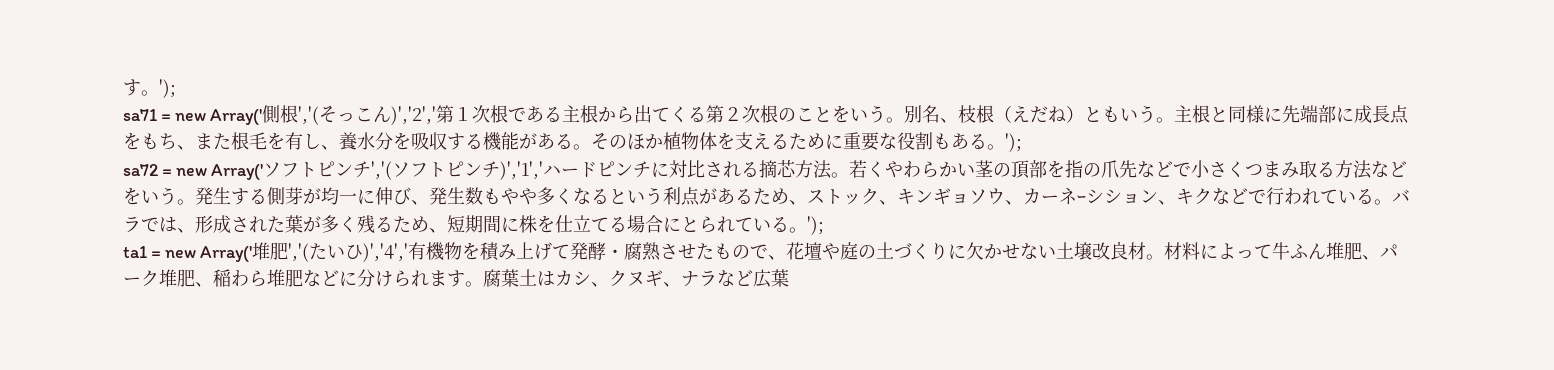す。');
sa71 = new Array('側根','(そっこん)','2','第１次根である主根から出てくる第２次根のことをいう。別名、枝根（えだね）ともいう。主根と同様に先端部に成長点をもち、また根毛を有し、養水分を吸収する機能がある。そのほか植物体を支えるために重要な役割もある。');
sa72 = new Array('ソフトピンチ','(ソフトピンチ)','1','ハードピンチに対比される摘芯方法。若くやわらかい茎の頂部を指の爪先などで小さくつまみ取る方法などをいう。発生する側芽が均一に伸び、発生数もやや多くなるという利点があるため、ストック、キンギョソウ、カーネｰシション、キクなどで行われている。バラでは、形成された葉が多く残るため、短期間に株を仕立てる場合にとられている。');
ta1 = new Array('堆肥','(たいひ)','4','有機物を積み上げて発酵・腐熟させたもので、花壇や庭の土づくりに欠かせない土壌改良材。材料によって牛ふん堆肥、パーク堆肥、稲わら堆肥などに分けられます。腐葉土はカシ、クヌギ、ナラなど広葉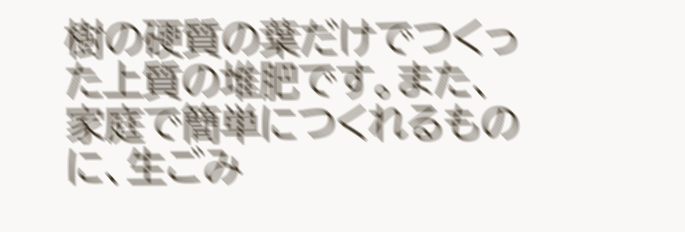樹の硬質の葉だけでつくった上質の堆肥です。また、家庭で簡単につくれるものに、生ごみ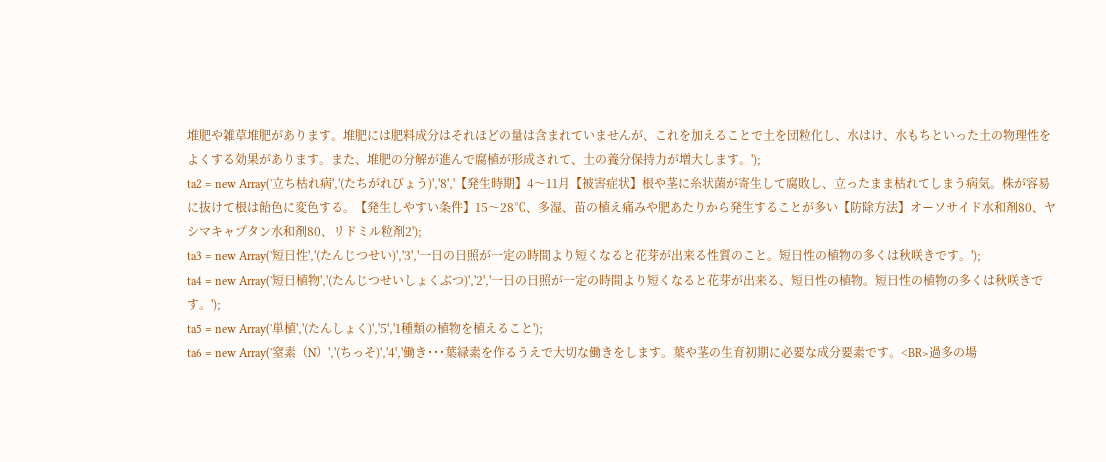堆肥や雑草堆肥があります。堆肥には肥料成分はそれほどの量は含まれていませんが、これを加えることで土を団粒化し、水はけ、水もちといった土の物理性をよくする効果があります。また、堆肥の分解が進んで腐植が形成されて、土の養分保持力が増大します。');
ta2 = new Array('立ち枯れ病','(たちがれびょう)','8','【発生時期】4〜11月【被害症状】根や茎に糸状菌が寄生して腐敗し、立ったまま枯れてしまう病気。株が容易に抜けて根は飴色に変色する。【発生しやすい条件】15〜28℃、多湿、苗の植え痛みや肥あたりから発生することが多い【防除方法】オーソサイド水和剤80、ヤシマキャプタン水和剤80、リドミル粒剤2');
ta3 = new Array('短日性','(たんじつせい)','3','一日の日照が一定の時間より短くなると花芽が出来る性質のこと。短日性の植物の多くは秋咲きです。');
ta4 = new Array('短日植物','(たんじつせいしょくぶつ)','2','一日の日照が一定の時間より短くなると花芽が出来る、短日性の植物。短日性の植物の多くは秋咲きです。');
ta5 = new Array('単植','(たんしょく)','5','1種類の植物を植えること');
ta6 = new Array('窒素（N）','(ちっそ)','4','働き･･･葉緑素を作るうえで大切な働きをします。葉や茎の生育初期に必要な成分要素です。<BR>過多の場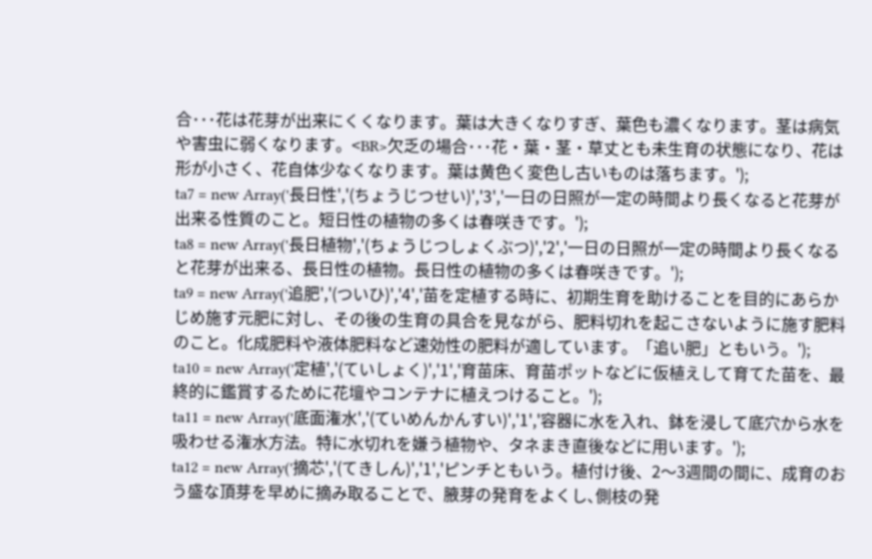合･･･花は花芽が出来にくくなります。葉は大きくなりすぎ、葉色も濃くなります。茎は病気や害虫に弱くなります。<BR>欠乏の場合･･･花・葉・茎・草丈とも未生育の状態になり、花は形が小さく、花自体少なくなります。葉は黄色く変色し古いものは落ちます。');
ta7 = new Array('長日性','(ちょうじつせい)','3','一日の日照が一定の時間より長くなると花芽が出来る性質のこと。短日性の植物の多くは春咲きです。');
ta8 = new Array('長日植物','(ちょうじつしょくぶつ)','2','一日の日照が一定の時間より長くなると花芽が出来る、長日性の植物。長日性の植物の多くは春咲きです。');
ta9 = new Array('追肥','(ついひ)','4','苗を定植する時に、初期生育を助けることを目的にあらかじめ施す元肥に対し、その後の生育の具合を見ながら、肥料切れを起こさないように施す肥料のこと。化成肥料や液体肥料など速効性の肥料が適しています。「追い肥」ともいう。');
ta10 = new Array('定植','(ていしょく)','1','育苗床、育苗ポットなどに仮植えして育てた苗を、最終的に鑑賞するために花壇やコンテナに植えつけること。');
ta11 = new Array('底面潅水','(ていめんかんすい)','1','容器に水を入れ、鉢を浸して底穴から水を吸わせる潅水方法。特に水切れを嫌う植物や、タネまき直後などに用います。');
ta12 = new Array('摘芯','(てきしん)','1','ピンチともいう。植付け後、2〜3週間の間に、成育のおう盛な頂芽を早めに摘み取ることで、腋芽の発育をよくし､側枝の発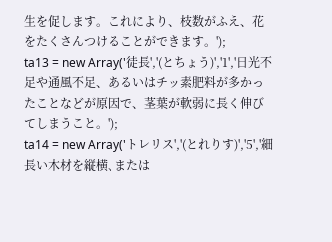生を促します。これにより、枝数がふえ、花をたくさんつけることができます。');
ta13 = new Array('徒長','(とちょう)','1','日光不足や通風不足、あるいはチッ素肥料が多かったことなどが原因で、茎葉が軟弱に長く伸びてしまうこと。');
ta14 = new Array('トレリス','(とれりす)','5','細長い木材を縦横､または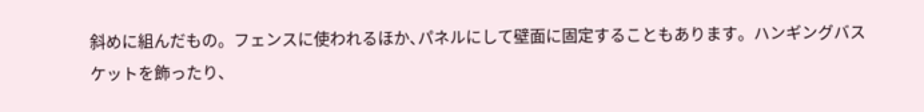斜めに組んだもの。フェンスに使われるほか､パネルにして壁面に固定することもあります。ハンギングバスケットを飾ったり､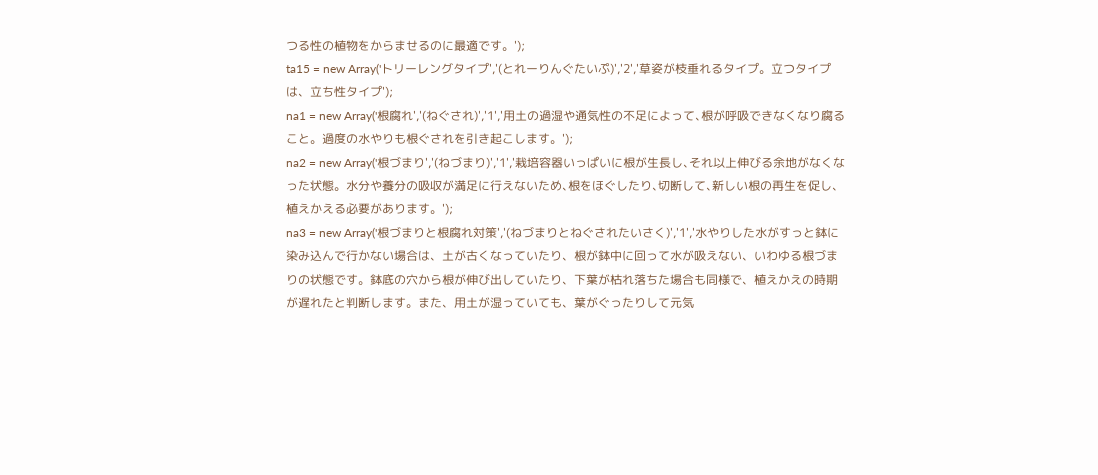つる性の植物をからませるのに最適です。');
ta15 = new Array('トリーレングタイプ','(とれーりんぐたいぷ)','2','草姿が枝垂れるタイプ。立つタイプは、立ち性タイプ');
na1 = new Array('根腐れ','(ねぐされ)','1','用土の過湿や通気性の不足によって､根が呼吸できなくなり腐ること。過度の水やりも根ぐされを引き起こします。');
na2 = new Array('根づまり','(ねづまり)','1','栽培容器いっぱいに根が生長し､それ以上伸びる余地がなくなった状態。水分や養分の吸収が満足に行えないため､根をほぐしたり､切断して､新しい根の再生を促し､植えかえる必要があります。');
na3 = new Array('根づまりと根腐れ対策','(ねづまりとねぐされたいさく)','1','水やりした水がすっと鉢に染み込んで行かない場合は、土が古くなっていたり、根が鉢中に回って水が吸えない、いわゆる根づまりの状態です。鉢底の穴から根が伸び出していたり、下葉が枯れ落ちた場合も同様で、植えかえの時期が遅れたと判断します。また、用土が湿っていても、葉がぐったりして元気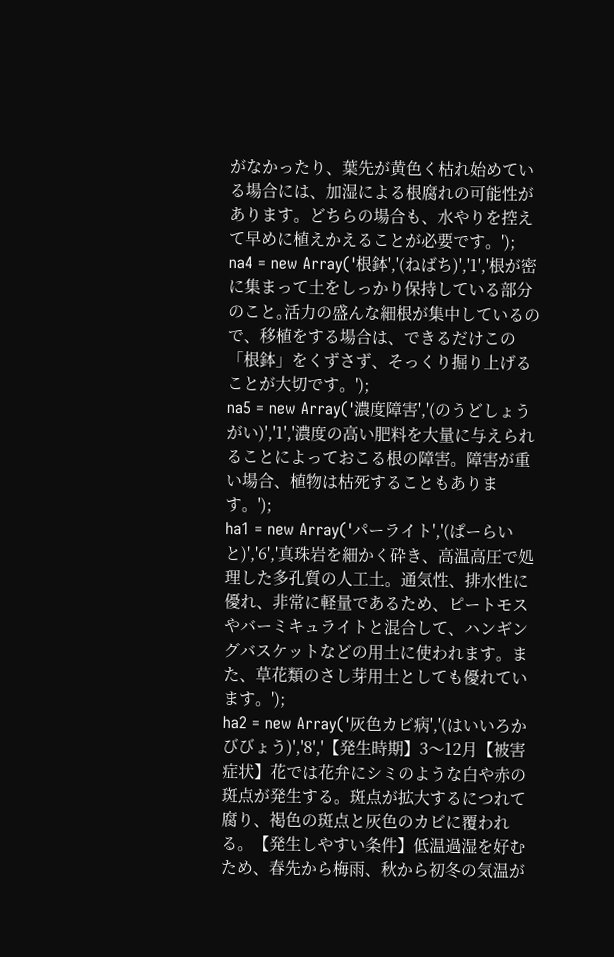がなかったり、葉先が黄色く枯れ始めている場合には、加湿による根腐れの可能性があります。どちらの場合も、水やりを控えて早めに植えかえることが必要です。');
na4 = new Array('根鉢','(ねばち)','1','根が密に集まって土をしっかり保持している部分のこと｡活力の盛んな細根が集中しているので、移植をする場合は、できるだけこの「根鉢」をくずさず、そっくり掘り上げることが大切です。');
na5 = new Array('濃度障害','(のうどしょうがい)','1','濃度の高い肥料を大量に与えられることによっておこる根の障害。障害が重い場合、植物は枯死することもあります。');
ha1 = new Array('パーライト','(ぱーらいと)','6','真珠岩を細かく砕き、高温高圧で処理した多孔質の人工土。通気性、排水性に優れ、非常に軽量であるため、ピートモスやバーミキュライトと混合して、ハンギングバスケットなどの用土に使われます。また、草花類のさし芽用土としても優れています。');
ha2 = new Array('灰色カビ病','(はいいろかびびょう)','8','【発生時期】3〜12月【被害症状】花では花弁にシミのような白や赤の斑点が発生する。斑点が拡大するにつれて腐り、褐色の斑点と灰色のカビに覆われる。【発生しやすい条件】低温過湿を好むため、春先から梅雨、秋から初冬の気温が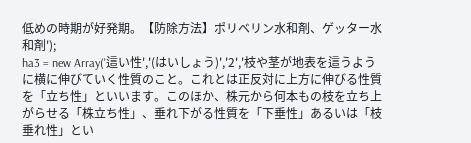低めの時期が好発期。【防除方法】ポリベリン水和剤、ゲッター水和剤');
ha3 = new Array('這い性','(はいしょう)','2','枝や茎が地表を這うように横に伸びていく性質のこと。これとは正反対に上方に伸びる性質を「立ち性」といいます。このほか、株元から何本もの枝を立ち上がらせる「株立ち性」、垂れ下がる性質を「下垂性」あるいは「枝垂れ性」とい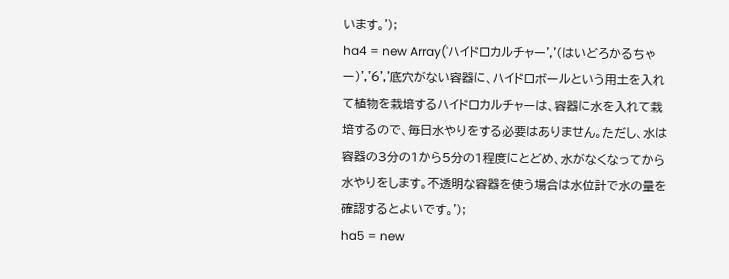います。');
ha4 = new Array('ハイドロカルチャー','(はいどろかるちゃー)','6','底穴がない容器に、ハイドロボールという用土を入れて植物を栽培するハイドロカルチャーは、容器に水を入れて栽培するので、毎日水やりをする必要はありません。ただし、水は容器の3分の1から5分の1程度にとどめ、水がなくなってから水やりをします。不透明な容器を使う場合は水位計で水の量を確認するとよいです。');
ha5 = new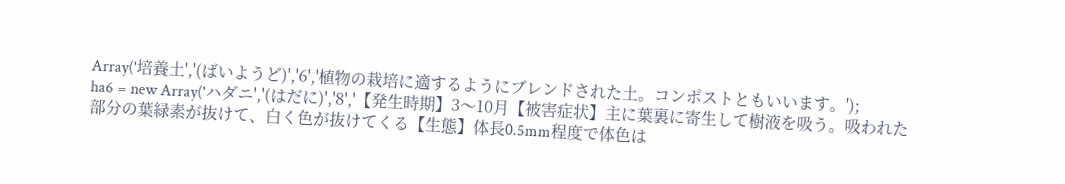Array('培養土','(ばいようど)','6','植物の栽培に適するようにブレンドされた土。コンポストともいいます。');
ha6 = new Array('ハダニ','(はだに)','8','【発生時期】3〜10月【被害症状】主に葉裏に寄生して樹液を吸う。吸われた部分の葉緑素が抜けて、白く色が抜けてくる【生態】体長0.5mm程度で体色は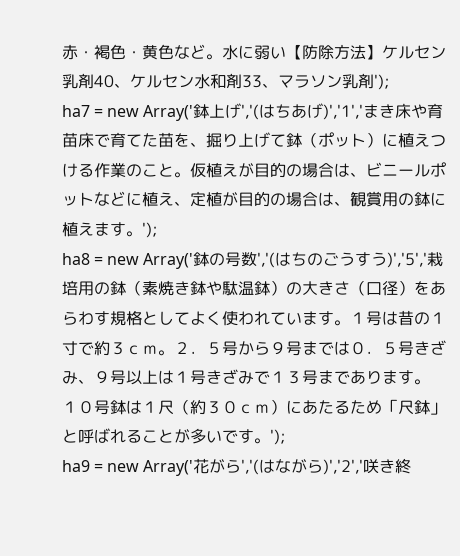赤・褐色・黄色など。水に弱い【防除方法】ケルセン乳剤40、ケルセン水和剤33、マラソン乳剤');
ha7 = new Array('鉢上げ','(はちあげ)','1','まき床や育苗床で育てた苗を、掘り上げて鉢（ポット）に植えつける作業のこと。仮植えが目的の場合は、ビニールポットなどに植え、定植が目的の場合は、観賞用の鉢に植えます。');
ha8 = new Array('鉢の号数','(はちのごうすう)','5','栽培用の鉢（素焼き鉢や駄温鉢）の大きさ（口径）をあらわす規格としてよく使われています。１号は昔の１寸で約３ｃｍ。２．５号から９号までは０．５号きざみ、９号以上は１号きざみで１３号まであります。１０号鉢は１尺（約３０ｃｍ）にあたるため「尺鉢」と呼ばれることが多いです。');
ha9 = new Array('花がら','(はながら)','2','咲き終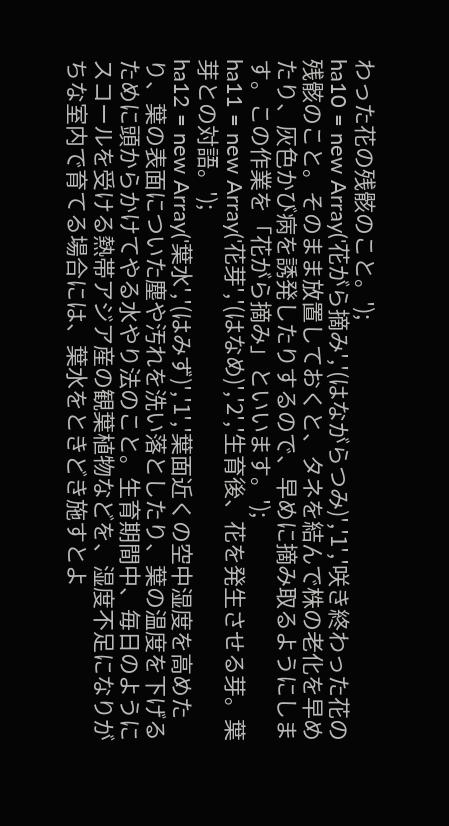わった花の残骸のこと。');
ha10 = new Array('花がら摘み','(はながらつみ)','1','咲き終わった花の残骸のこと。そのまま放置しておくと、タネを結んで株の老化を早めたり、灰色かび病を誘発したりするので、早めに摘み取るようにします。この作業を「花がら摘み」といいます。');
ha11 = new Array('花芽','(はなめ)','2','生育後、花を発生させる芽。葉芽との対語。');
ha12 = new Array('葉水','(はみず)','1','葉面近くの空中湿度を高めたり、葉の表面についた塵や汚れを洗い落としたり、葉の温度を下げるために頭からかけてやる水やり法のこと。生育期間中、毎日のようにスコールを受ける熱帯アジア産の観葉植物などを、湿度不足になりがちな室内で育てる場合には、葉水をときどき施すとよ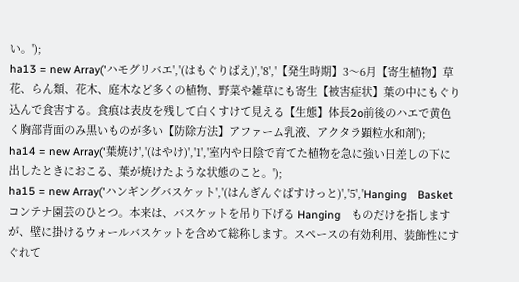い。');
ha13 = new Array('ハモグリバエ','(はもぐりばえ)','8','【発生時期】3〜6月【寄生植物】草花、らん類、花木、庭木など多くの植物、野菜や雑草にも寄生【被害症状】葉の中にもぐり込んで食害する。食痕は表皮を残して白くすけて見える【生態】体長2o前後のハエで黄色く胸部背面のみ黒いものが多い【防除方法】アファーム乳液、アクタラ顕粒水和剤');
ha14 = new Array('葉焼け','(はやけ)','1','室内や日陰で育てた植物を急に強い日差しの下に出したときにおこる、葉が焼けたような状態のこと。');
ha15 = new Array('ハンギングバスケット','(はんぎんぐばすけっと)','5','Hanging　Basket　コンテナ園芸のひとつ。本来は、バスケットを吊り下げる Hanging　ものだけを指しますが、壁に掛けるウォールバスケットを含めて総称します。スペースの有効利用、装飾性にすぐれて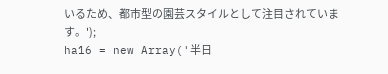いるため、都市型の園芸スタイルとして注目されています。');
ha16 = new Array('半日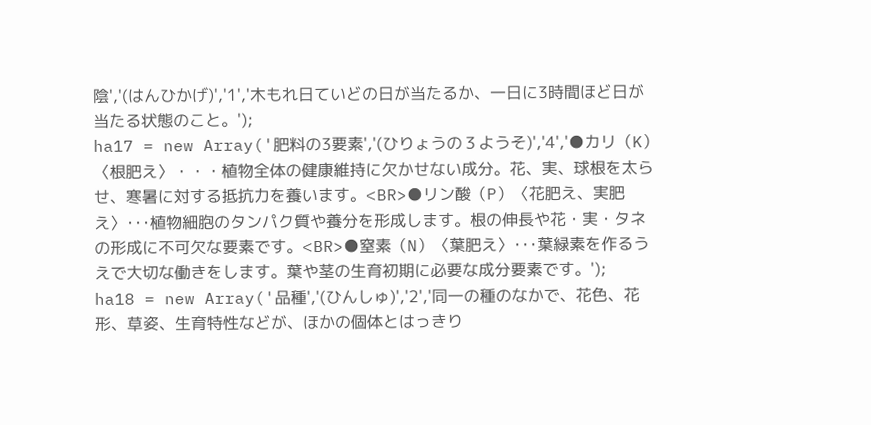陰','(はんひかげ)','1','木もれ日ていどの日が当たるか、一日に3時間ほど日が当たる状態のこと。');
ha17 = new Array('肥料の3要素','(ひりょうの３ようそ)','4','●カリ（K）〈根肥え〉・・・植物全体の健康維持に欠かせない成分。花、実、球根を太らせ、寒暑に対する抵抗力を養います。<BR>●リン酸（P）〈花肥え、実肥え〉･･･植物細胞のタンパク質や養分を形成します。根の伸長や花・実・タネの形成に不可欠な要素です。<BR>●窒素（N）〈葉肥え〉･･･葉緑素を作るうえで大切な働きをします。葉や茎の生育初期に必要な成分要素です。');
ha18 = new Array('品種','(ひんしゅ)','2','同一の種のなかで、花色、花形、草姿、生育特性などが、ほかの個体とはっきり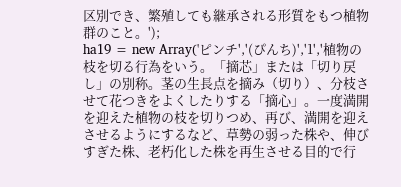区別でき、繁殖しても継承される形質をもつ植物群のこと。');
ha19 = new Array('ピンチ','(ぴんち)','1','植物の枝を切る行為をいう。「摘芯」または「切り戻し」の別称。茎の生長点を摘み（切り）、分枝させて花つきをよくしたりする「摘心」。一度満開を迎えた植物の枝を切りつめ、再び、満開を迎えさせるようにするなど、草勢の弱った株や、伸びすぎた株、老朽化した株を再生させる目的で行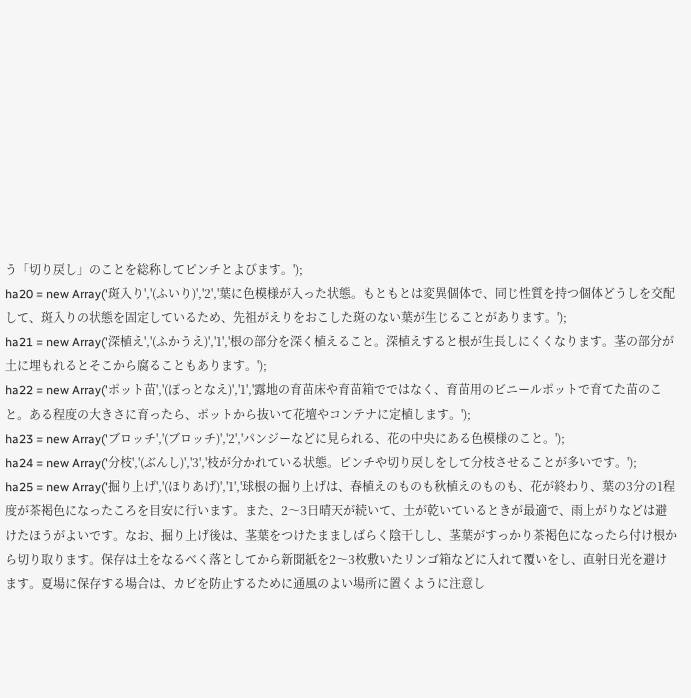う「切り戻し」のことを総称してピンチとよびます。');
ha20 = new Array('斑入り','(ふいり)','2','葉に色模様が入った状態。もともとは変異個体で、同じ性質を持つ個体どうしを交配して、斑入りの状態を固定しているため、先祖がえりをおこした斑のない葉が生じることがあります。');
ha21 = new Array('深植え','(ふかうえ)','1','根の部分を深く植えること。深植えすると根が生長しにくくなります。茎の部分が土に埋もれるとそこから腐ることもあります。');
ha22 = new Array('ポット苗','(ぽっとなえ)','1','露地の育苗床や育苗箱でではなく、育苗用のビニールポットで育てた苗のこと。ある程度の大きさに育ったら、ポットから抜いて花壇やコンテナに定植します。');
ha23 = new Array('ブロッチ','(ブロッチ)','2','パンジーなどに見られる、花の中央にある色模様のこと。');
ha24 = new Array('分枝','(ぶんし)','3','枝が分かれている状態。ピンチや切り戻しをして分枝させることが多いです。');
ha25 = new Array('掘り上げ','(ほりあげ)','1','球根の掘り上げは、春植えのものも秋植えのものも、花が終わり、葉の3分の1程度が茶褐色になったころを目安に行います。また、2〜3日晴天が続いて、土が乾いているときが最適で、雨上がりなどは避けたほうがよいです。なお、掘り上げ後は、茎葉をつけたまましばらく陰干しし、茎葉がすっかり茶褐色になったら付け根から切り取ります。保存は土をなるべく落としてから新聞紙を2〜3枚敷いたリンゴ箱などに入れて覆いをし、直射日光を避けます。夏場に保存する場合は、カビを防止するために通風のよい場所に置くように注意し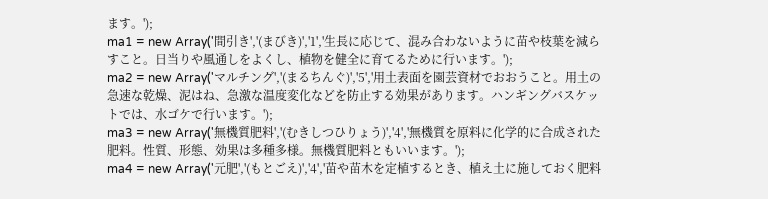ます。');
ma1 = new Array('間引き','(まびき)','1','生長に応じて、混み合わないように苗や枝葉を減らすこと。日当りや風通しをよくし、植物を健全に育てるために行います。');
ma2 = new Array('マルチング','(まるちんぐ)','5','用土表面を園芸資材でおおうこと。用土の急速な乾燥、泥はね、急激な温度変化などを防止する効果があります。ハンギングバスケットでは、水ゴケで行います。');
ma3 = new Array('無機質肥料','(むきしつひりょう)','4','無機質を原料に化学的に合成された肥料。性質、形態、効果は多種多様。無機質肥料ともいいます。');
ma4 = new Array('元肥','(もとごえ)','4','苗や苗木を定植するとき、植え土に施しておく肥料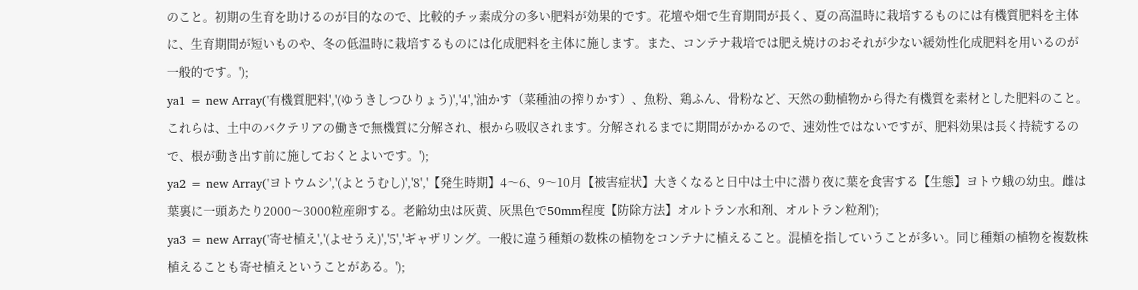のこと。初期の生育を助けるのが目的なので、比較的チッ素成分の多い肥料が効果的です。花壇や畑で生育期間が長く、夏の高温時に栽培するものには有機質肥料を主体に、生育期間が短いものや、冬の低温時に栽培するものには化成肥料を主体に施します。また、コンテナ栽培では肥え焼けのおそれが少ない緩効性化成肥料を用いるのが一般的です。');
ya1 = new Array('有機質肥料','(ゆうきしつひりょう)','4','油かす（菜種油の搾りかす）、魚粉、鶏ふん、骨粉など、天然の動植物から得た有機質を素材とした肥料のこと。これらは、土中のバクテリアの働きで無機質に分解され、根から吸収されます。分解されるまでに期間がかかるので、速効性ではないですが、肥料効果は長く持続するので、根が動き出す前に施しておくとよいです。');
ya2 = new Array('ヨトウムシ','(よとうむし)','8','【発生時期】4〜6、9〜10月【被害症状】大きくなると日中は土中に潜り夜に葉を食害する【生態】ヨトウ蛾の幼虫。雌は葉裏に一頭あたり2000〜3000粒産卵する。老齢幼虫は灰黄、灰黒色で50mm程度【防除方法】オルトラン水和剤、オルトラン粒剤');
ya3 = new Array('寄せ植え','(よせうえ)','5','ギャザリング。一般に違う種類の数株の植物をコンテナに植えること。混植を指していうことが多い。同じ種類の植物を複数株植えることも寄せ植えということがある。');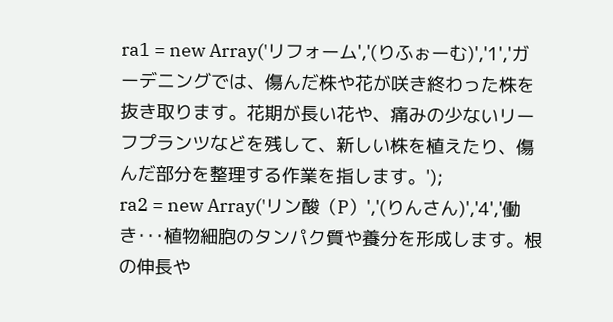ra1 = new Array('リフォーム','(りふぉーむ)','1','ガーデニングでは、傷んだ株や花が咲き終わった株を抜き取ります。花期が長い花や、痛みの少ないリーフプランツなどを残して、新しい株を植えたり、傷んだ部分を整理する作業を指します。');
ra2 = new Array('リン酸（P）','(りんさん)','4','働き･･･植物細胞のタンパク質や養分を形成します。根の伸長や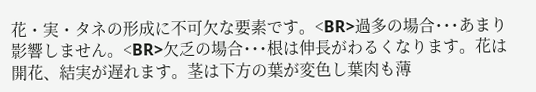花・実・タネの形成に不可欠な要素です。<BR>過多の場合･･･あまり影響しません。<BR>欠乏の場合･･･根は伸長がわるくなります。花は開花、結実が遅れます。茎は下方の葉が変色し葉肉も薄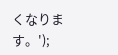くなります。');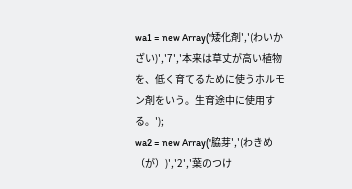wa1 = new Array('矮化剤','(わいかざい)','7','本来は草丈が高い植物を、低く育てるために使うホルモン剤をいう。生育途中に使用する。');
wa2 = new Array('脇芽','(わきめ（が）)','2','葉のつけ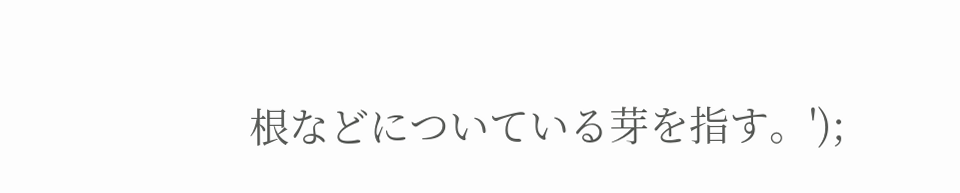根などについている芽を指す。');